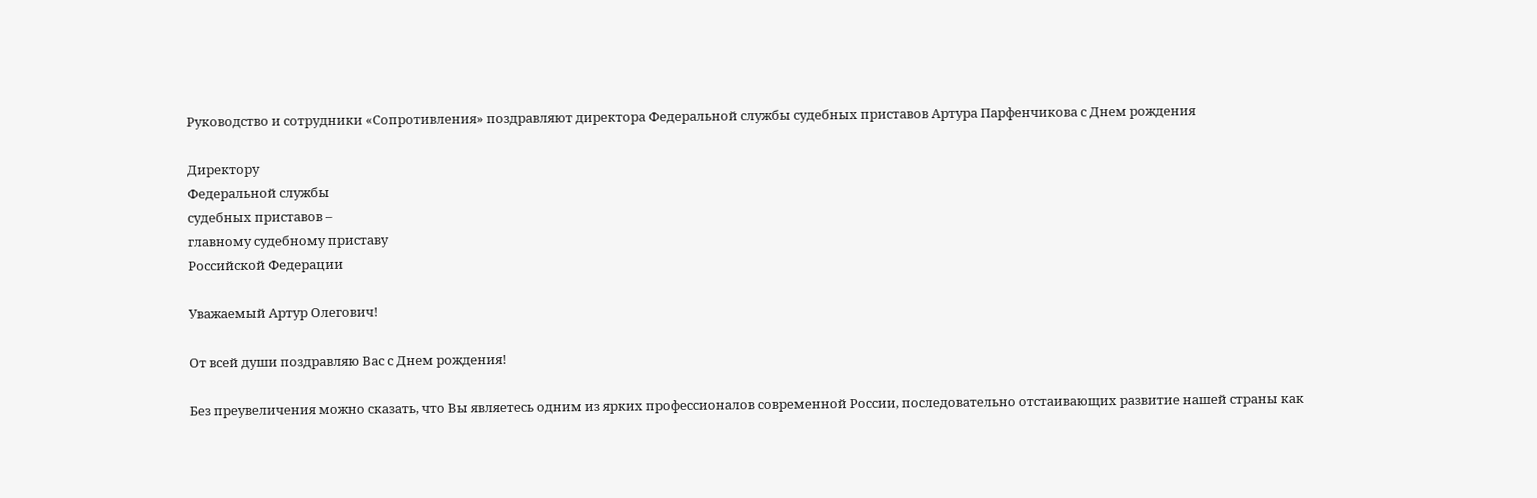Руководство и сотрудники «Сопротивления» поздравляют директора Федеральной службы судебных приставов Артура Парфенчикова с Днем рождения

Директору
Федеральной службы
судебных приставов –
главному судебному приставу
Российской Федерации

Уважаемый Артур Олегович!

От всей души поздравляю Вас с Днем рождения!

Без преувеличения можно сказать, что Вы являетесь одним из ярких профессионалов современной России, последовательно отстаивающих развитие нашей страны как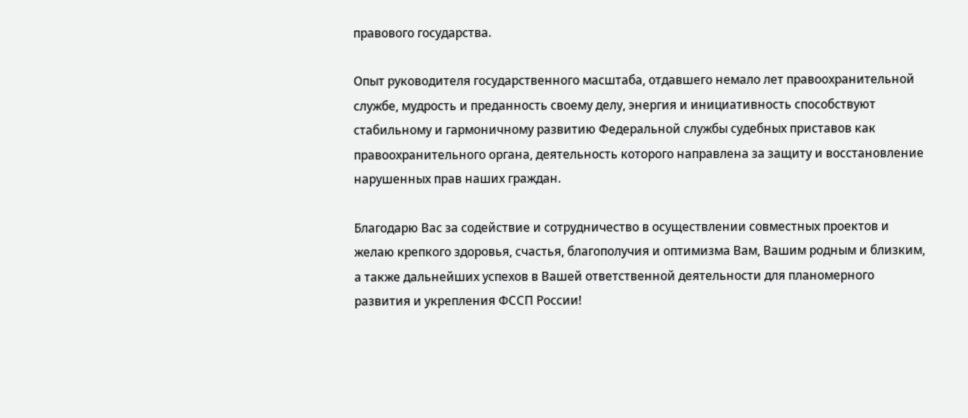правового государства.

Опыт руководителя государственного масштаба, отдавшего немало лет правоохранительной службе, мудрость и преданность своему делу, энергия и инициативность способствуют стабильному и гармоничному развитию Федеральной службы судебных приставов как правоохранительного органа, деятельность которого направлена за защиту и восстановление нарушенных прав наших граждан.

Благодарю Вас за содействие и сотрудничество в осуществлении совместных проектов и желаю крепкого здоровья, счастья, благополучия и оптимизма Вам, Вашим родным и близким, а также дальнейших успехов в Вашей ответственной деятельности для планомерного развития и укрепления ФССП России!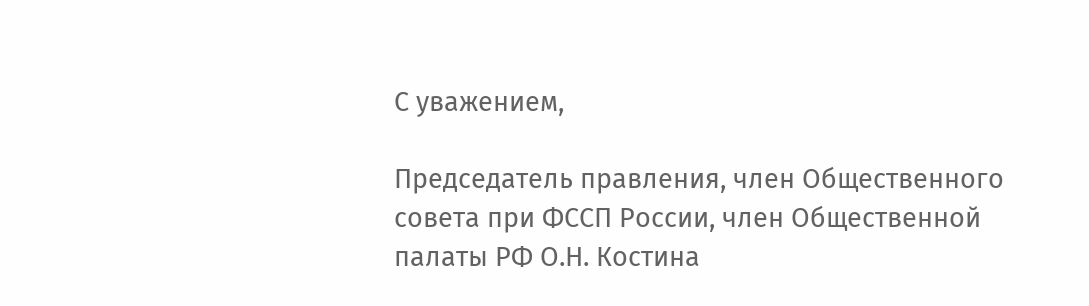С уважением,

Председатель правления, член Общественного совета при ФССП России, член Общественной палаты РФ О.Н. Костина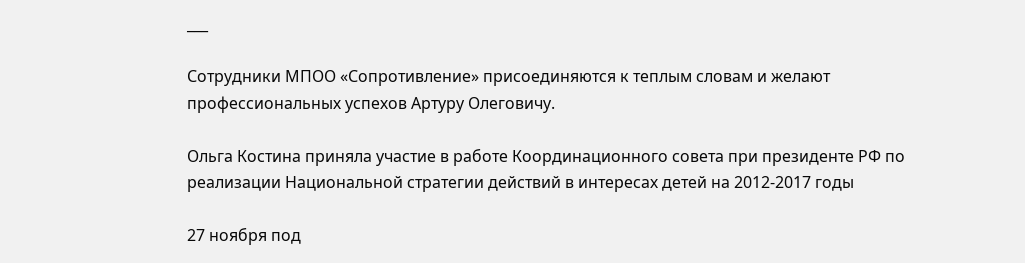___

Сотрудники МПОО «Сопротивление» присоединяются к теплым словам и желают профессиональных успехов Артуру Олеговичу.

Ольга Костина приняла участие в работе Координационного совета при президенте РФ по реализации Национальной стратегии действий в интересах детей на 2012-2017 годы

27 ноября под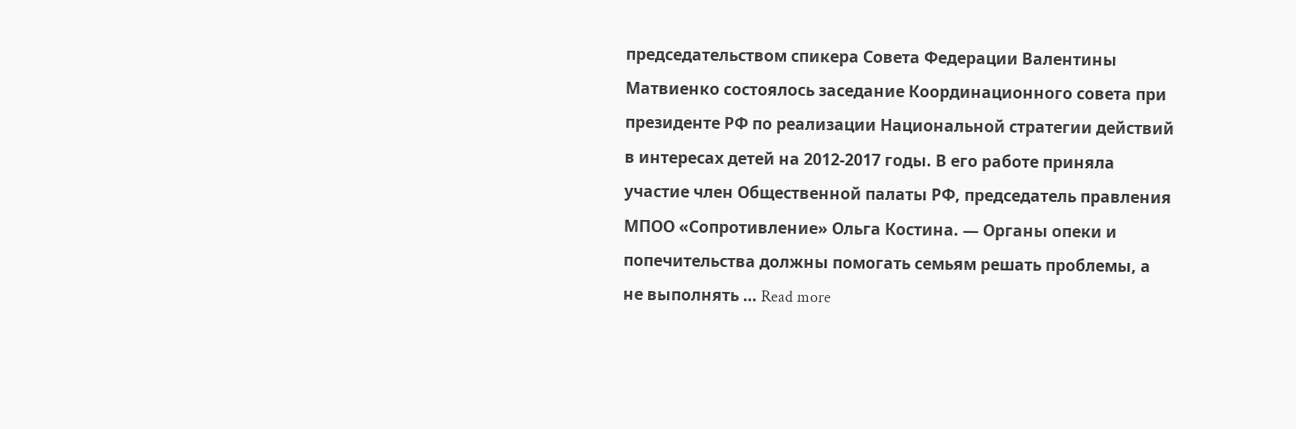председательством спикера Совета Федерации Валентины Матвиенко состоялось заседание Координационного совета при президенте РФ по реализации Национальной стратегии действий в интересах детей на 2012-2017 годы. В его работе приняла участие член Общественной палаты РФ, председатель правления МПОО «Сопротивление» Ольга Костина. — Органы опеки и попечительства должны помогать семьям решать проблемы, а не выполнять … Read more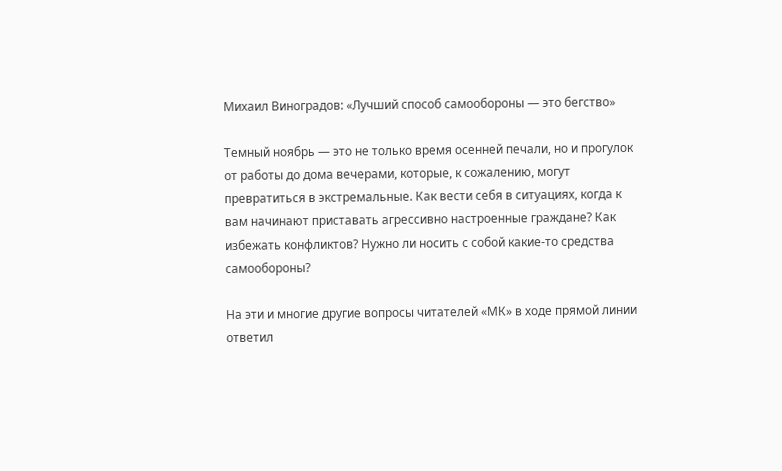Михаил Виноградов: «Лучший способ самообороны — это бегство»

Темный ноябрь — это не только время осенней печали, но и прогулок от работы до дома вечерами, которые, к сожалению, могут превратиться в экстремальные. Как вести себя в ситуациях, когда к вам начинают приставать агрессивно настроенные граждане? Как избежать конфликтов? Нужно ли носить с собой какие-то средства самообороны?

На эти и многие другие вопросы читателей «МК» в ходе прямой линии ответил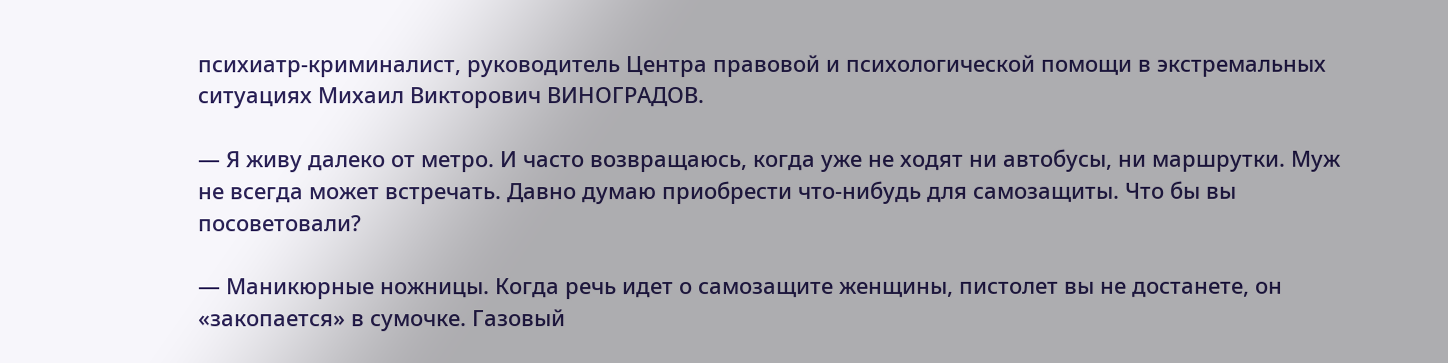психиатр-криминалист, руководитель Центра правовой и психологической помощи в экстремальных ситуациях Михаил Викторович ВИНОГРАДОВ.

— Я живу далеко от метро. И часто возвращаюсь, когда уже не ходят ни автобусы, ни маршрутки. Муж не всегда может встречать. Давно думаю приобрести что-нибудь для самозащиты. Что бы вы посоветовали?

— Маникюрные ножницы. Когда речь идет о самозащите женщины, пистолет вы не достанете, он «закопается» в сумочке. Газовый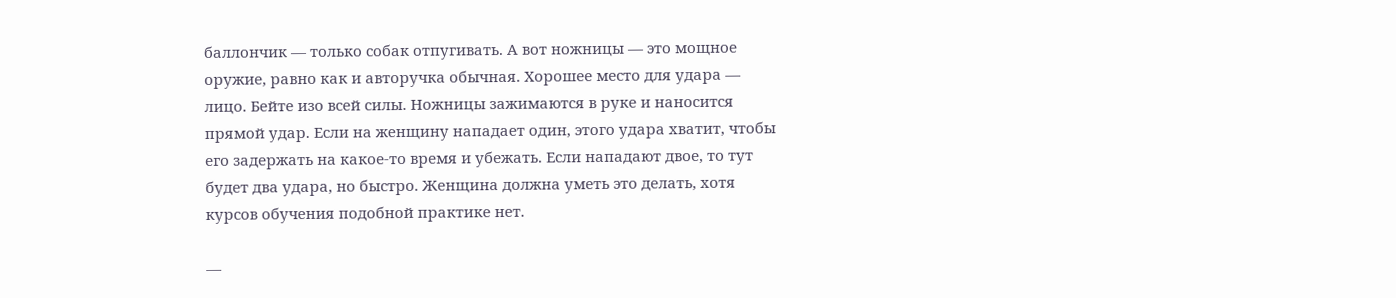баллончик — только собак отпугивать. А вот ножницы — это мощное оружие, равно как и авторучка обычная. Хорошее место для удара — лицо. Бейте изо всей силы. Ножницы зажимаются в руке и наносится прямой удар. Если на женщину нападает один, этого удара хватит, чтобы его задержать на какое-то время и убежать. Если нападают двое, то тут будет два удара, но быстро. Женщина должна уметь это делать, хотя курсов обучения подобной практике нет.

—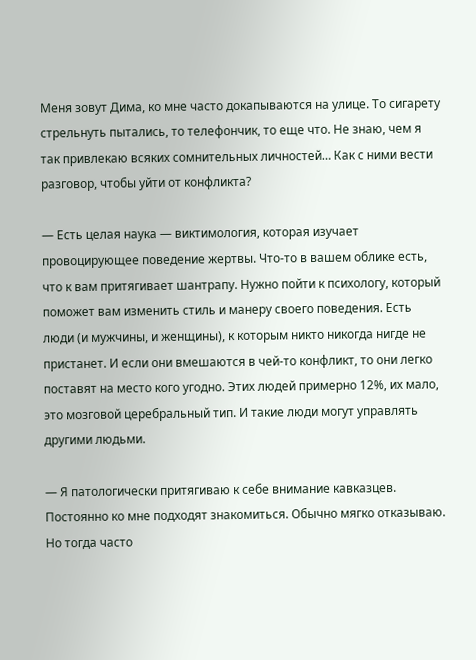Меня зовут Дима, ко мне часто докапываются на улице. То сигарету стрельнуть пытались, то телефончик, то еще что. Не знаю, чем я так привлекаю всяких сомнительных личностей… Как с ними вести разговор, чтобы уйти от конфликта?

— Есть целая наука — виктимология, которая изучает провоцирующее поведение жертвы. Что-то в вашем облике есть, что к вам притягивает шантрапу. Нужно пойти к психологу, который поможет вам изменить стиль и манеру своего поведения. Есть люди (и мужчины, и женщины), к которым никто никогда нигде не пристанет. И если они вмешаются в чей-то конфликт, то они легко поставят на место кого угодно. Этих людей примерно 12%, их мало, это мозговой церебральный тип. И такие люди могут управлять другими людьми.

— Я патологически притягиваю к себе внимание кавказцев. Постоянно ко мне подходят знакомиться. Обычно мягко отказываю. Но тогда часто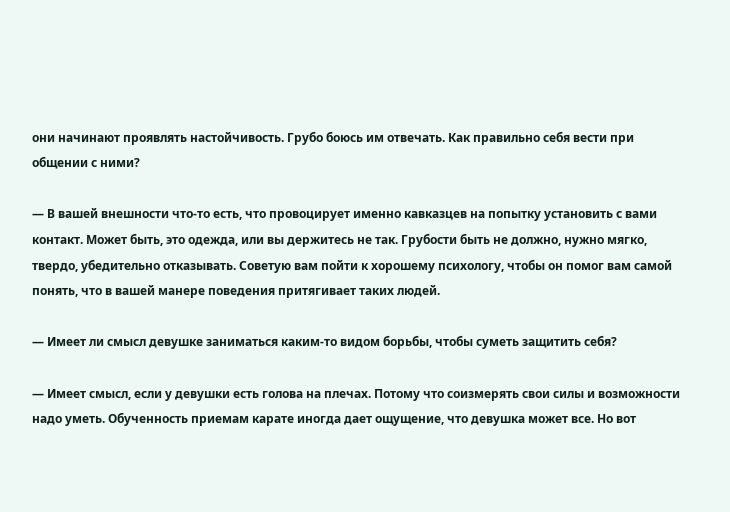они начинают проявлять настойчивость. Грубо боюсь им отвечать. Как правильно себя вести при общении с ними?

— В вашей внешности что-то есть, что провоцирует именно кавказцев на попытку установить с вами контакт. Может быть, это одежда, или вы держитесь не так. Грубости быть не должно, нужно мягко, твердо, убедительно отказывать. Советую вам пойти к хорошему психологу, чтобы он помог вам самой понять, что в вашей манере поведения притягивает таких людей.

— Имеет ли смысл девушке заниматься каким-то видом борьбы, чтобы суметь защитить себя?

— Имеет смысл, если у девушки есть голова на плечах. Потому что соизмерять свои силы и возможности надо уметь. Обученность приемам карате иногда дает ощущение, что девушка может все. Но вот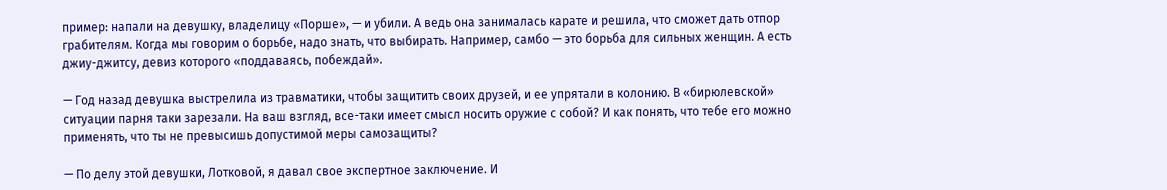пример: напали на девушку, владелицу «Порше», — и убили. А ведь она занималась карате и решила, что сможет дать отпор грабителям. Когда мы говорим о борьбе, надо знать, что выбирать. Например, самбо — это борьба для сильных женщин. А есть джиу-джитсу, девиз которого «поддаваясь, побеждай».

— Год назад девушка выстрелила из травматики, чтобы защитить своих друзей, и ее упрятали в колонию. В «бирюлевской» ситуации парня таки зарезали. На ваш взгляд, все-таки имеет смысл носить оружие с собой? И как понять, что тебе его можно применять, что ты не превысишь допустимой меры самозащиты?

— По делу этой девушки, Лотковой, я давал свое экспертное заключение. И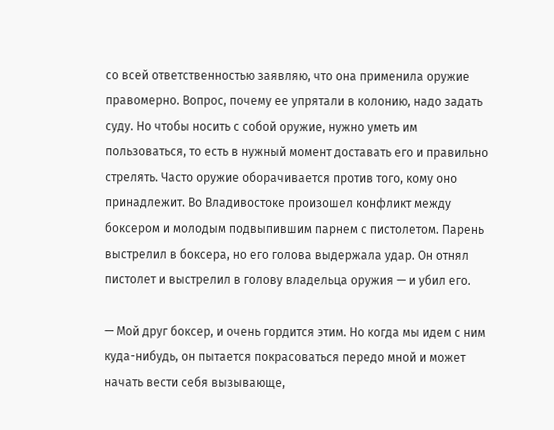со всей ответственностью заявляю, что она применила оружие правомерно. Вопрос, почему ее упрятали в колонию, надо задать суду. Но чтобы носить с собой оружие, нужно уметь им пользоваться, то есть в нужный момент доставать его и правильно стрелять. Часто оружие оборачивается против того, кому оно принадлежит. Во Владивостоке произошел конфликт между боксером и молодым подвыпившим парнем с пистолетом. Парень выстрелил в боксера, но его голова выдержала удар. Он отнял пистолет и выстрелил в голову владельца оружия — и убил его.

— Мой друг боксер, и очень гордится этим. Но когда мы идем с ним куда-нибудь, он пытается покрасоваться передо мной и может начать вести себя вызывающе,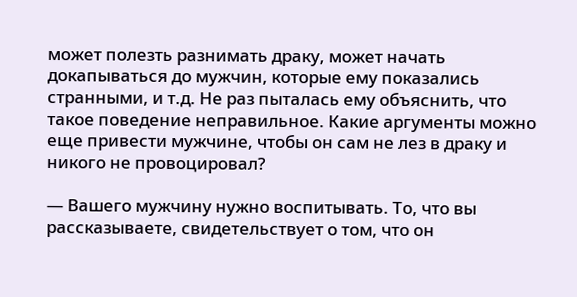может полезть разнимать драку, может начать докапываться до мужчин, которые ему показались странными, и т.д. Не раз пыталась ему объяснить, что такое поведение неправильное. Какие аргументы можно еще привести мужчине, чтобы он сам не лез в драку и никого не провоцировал?

— Вашего мужчину нужно воспитывать. То, что вы рассказываете, свидетельствует о том, что он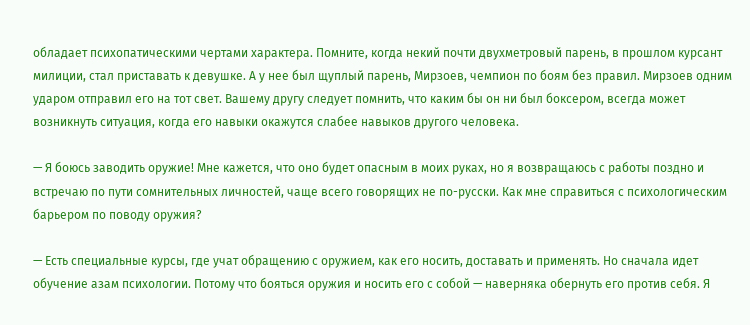обладает психопатическими чертами характера. Помните, когда некий почти двухметровый парень, в прошлом курсант милиции, стал приставать к девушке. А у нее был щуплый парень, Мирзоев, чемпион по боям без правил. Мирзоев одним ударом отправил его на тот свет. Вашему другу следует помнить, что каким бы он ни был боксером, всегда может возникнуть ситуация, когда его навыки окажутся слабее навыков другого человека.

— Я боюсь заводить оружие! Мне кажется, что оно будет опасным в моих руках, но я возвращаюсь с работы поздно и встречаю по пути сомнительных личностей, чаще всего говорящих не по-русски. Как мне справиться с психологическим барьером по поводу оружия?

— Есть специальные курсы, где учат обращению с оружием, как его носить, доставать и применять. Но сначала идет обучение азам психологии. Потому что бояться оружия и носить его с собой — наверняка обернуть его против себя. Я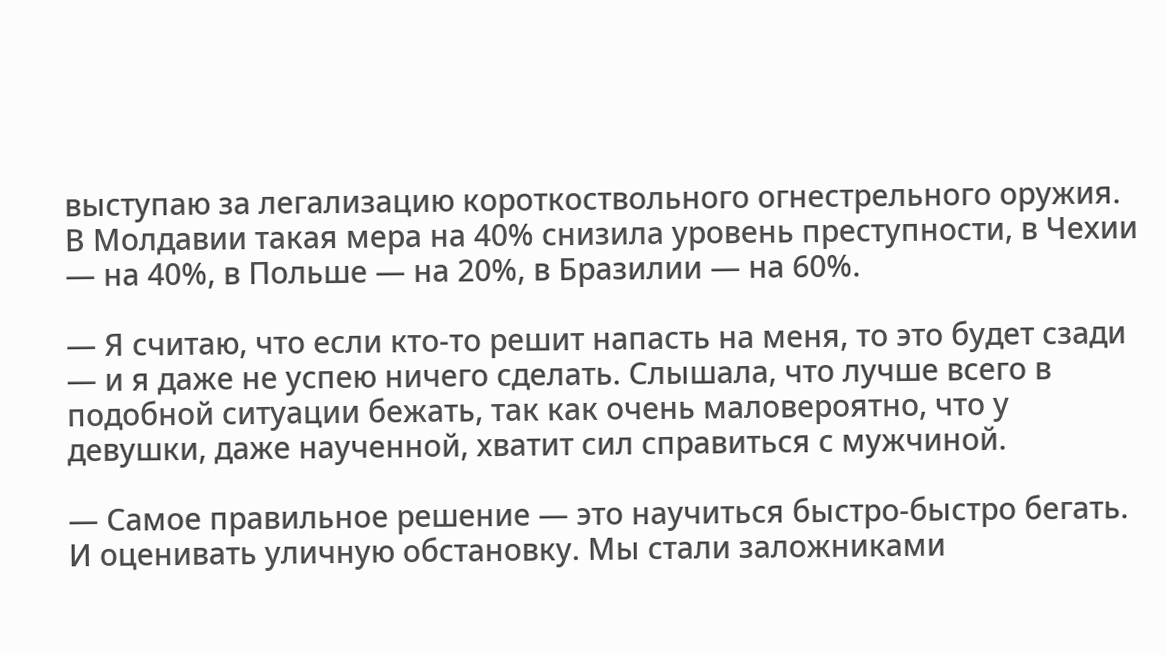выступаю за легализацию короткоствольного огнестрельного оружия. В Молдавии такая мера на 40% снизила уровень преступности, в Чехии — на 40%, в Польше — на 20%, в Бразилии — на 60%.

— Я считаю, что если кто-то решит напасть на меня, то это будет сзади — и я даже не успею ничего сделать. Слышала, что лучше всего в подобной ситуации бежать, так как очень маловероятно, что у девушки, даже наученной, хватит сил справиться с мужчиной.

— Самое правильное решение — это научиться быстро-быстро бегать. И оценивать уличную обстановку. Мы стали заложниками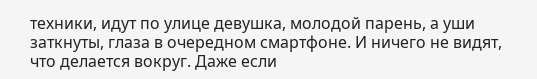техники, идут по улице девушка, молодой парень, а уши заткнуты, глаза в очередном смартфоне. И ничего не видят, что делается вокруг. Даже если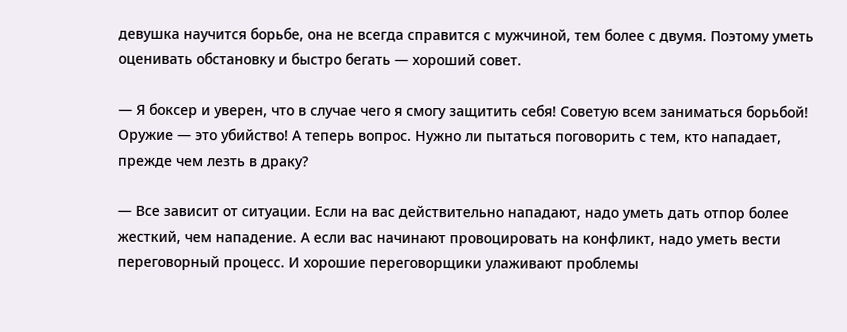девушка научится борьбе, она не всегда справится с мужчиной, тем более с двумя. Поэтому уметь оценивать обстановку и быстро бегать — хороший совет.

— Я боксер и уверен, что в случае чего я смогу защитить себя! Советую всем заниматься борьбой! Оружие — это убийство! А теперь вопрос. Нужно ли пытаться поговорить с тем, кто нападает, прежде чем лезть в драку?

— Все зависит от ситуации. Если на вас действительно нападают, надо уметь дать отпор более жесткий, чем нападение. А если вас начинают провоцировать на конфликт, надо уметь вести переговорный процесс. И хорошие переговорщики улаживают проблемы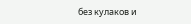без кулаков и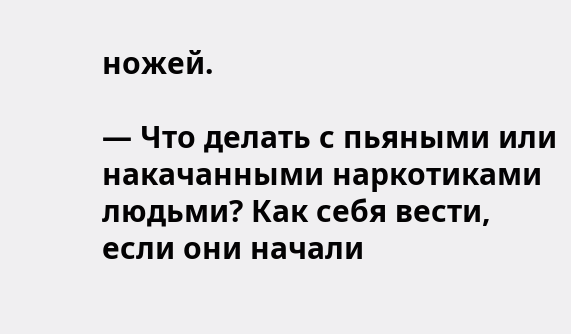ножей.

— Что делать с пьяными или накачанными наркотиками людьми? Как себя вести, если они начали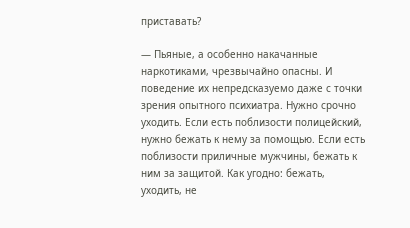приставать?

— Пьяные, а особенно накачанные наркотиками, чрезвычайно опасны. И поведение их непредсказуемо даже с точки зрения опытного психиатра. Нужно срочно уходить. Если есть поблизости полицейский, нужно бежать к нему за помощью. Если есть поблизости приличные мужчины, бежать к ним за защитой. Как угодно: бежать, уходить, не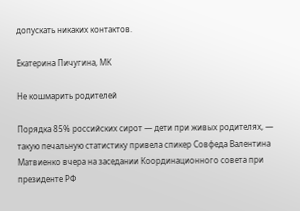допускать никаких контактов.

Екатерина Пичугина, МК

Не кошмарить родителей

Порядка 85% российских сирот — дети при живых родителях, — такую печальную статистику привела спикер Совфеда Валентина Матвиенко вчера на заседании Координационного совета при президенте РФ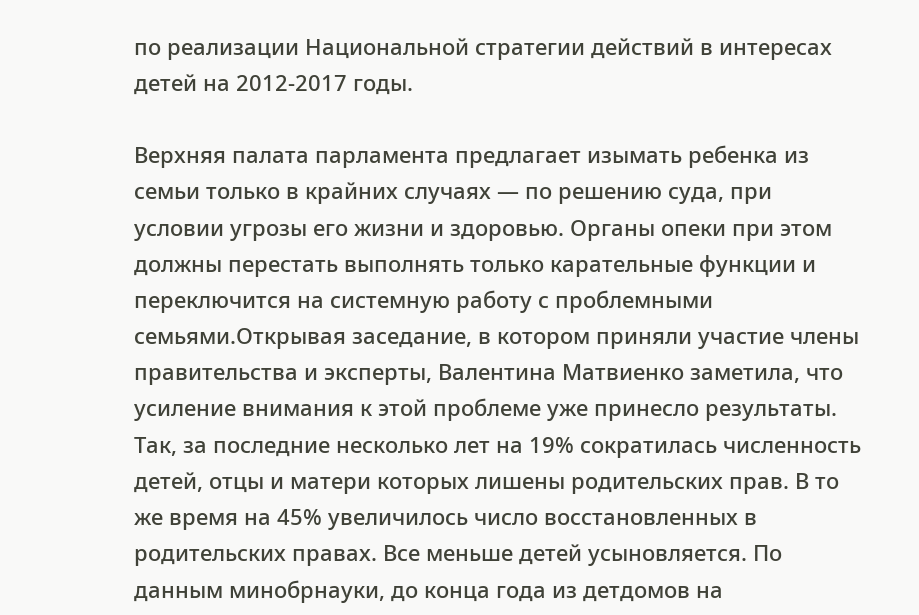по реализации Национальной стратегии действий в интересах детей на 2012-2017 годы.

Верхняя палата парламента предлагает изымать ребенка из семьи только в крайних случаях — по решению суда, при условии угрозы его жизни и здоровью. Органы опеки при этом должны перестать выполнять только карательные функции и переключится на системную работу с проблемными семьями.Открывая заседание, в котором приняли участие члены правительства и эксперты, Валентина Матвиенко заметила, что усиление внимания к этой проблеме уже принесло результаты. Так, за последние несколько лет на 19% сократилась численность детей, отцы и матери которых лишены родительских прав. В то же время на 45% увеличилось число восстановленных в родительских правах. Все меньше детей усыновляется. По данным минобрнауки, до конца года из детдомов на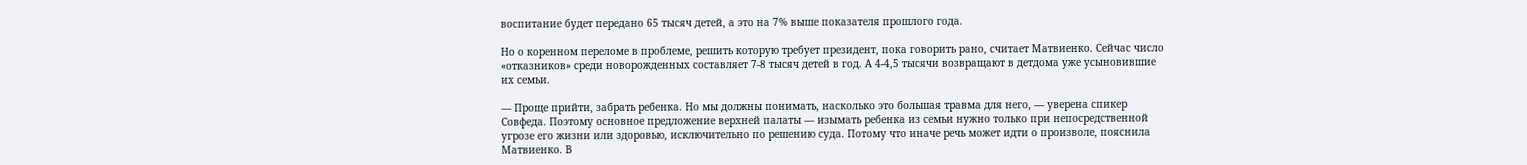воспитание будет передано 65 тысяч детей, а это на 7% выше показателя прошлого года.

Но о коренном переломе в проблеме, решить которую требует президент, пока говорить рано, считает Матвиенко. Сейчас число «отказников» среди новорожденных составляет 7-8 тысяч детей в год. А 4-4,5 тысячи возвращают в детдома уже усыновившие их семьи.

— Проще прийти, забрать ребенка. Но мы должны понимать, насколько это большая травма для него, — уверена спикер Совфеда. Поэтому основное предложение верхней палаты — изымать ребенка из семьи нужно только при непосредственной угрозе его жизни или здоровью, исключительно по решению суда. Потому что иначе речь может идти о произволе, пояснила Матвиенко. В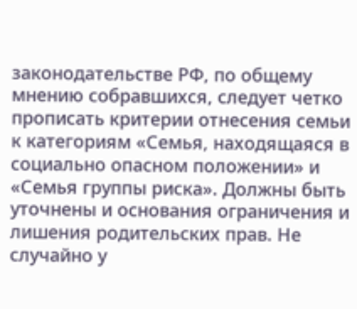законодательстве РФ, по общему мнению собравшихся, следует четко прописать критерии отнесения семьи к категориям «Семья, находящаяся в социально опасном положении» и «Семья группы риска». Должны быть уточнены и основания ограничения и лишения родительских прав. Не случайно у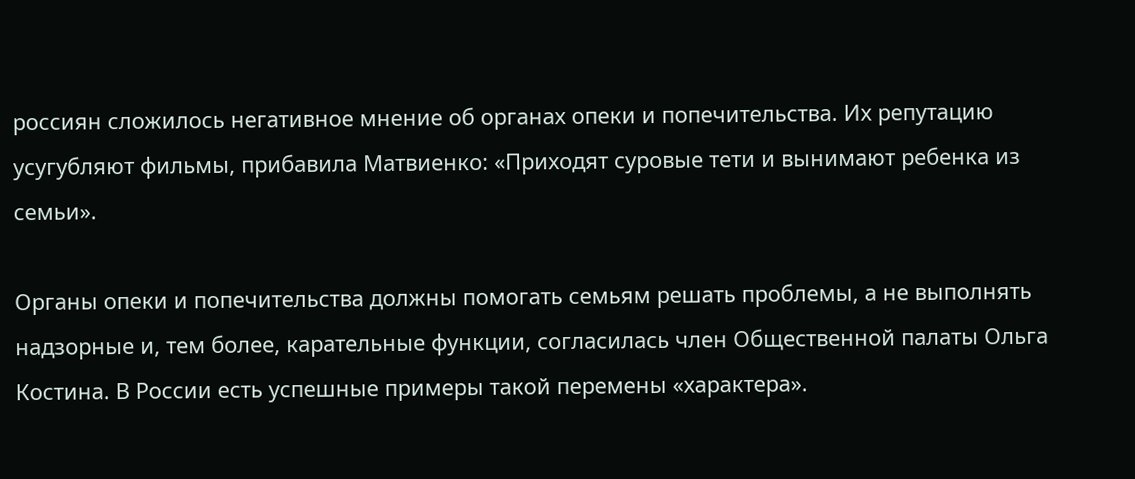россиян сложилось негативное мнение об органах опеки и попечительства. Их репутацию усугубляют фильмы, прибавила Матвиенко: «Приходят суровые тети и вынимают ребенка из семьи».

Органы опеки и попечительства должны помогать семьям решать проблемы, а не выполнять надзорные и, тем более, карательные функции, согласилась член Общественной палаты Ольга Костина. В России есть успешные примеры такой перемены «характера».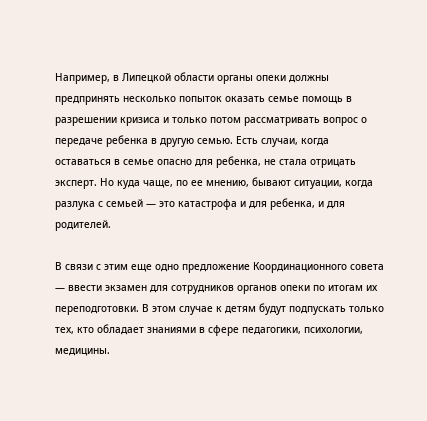Например, в Липецкой области органы опеки должны предпринять несколько попыток оказать семье помощь в разрешении кризиса и только потом рассматривать вопрос о передаче ребенка в другую семью. Есть случаи, когда оставаться в семье опасно для ребенка, не стала отрицать эксперт. Но куда чаще, по ее мнению, бывают ситуации, когда разлука с семьей — это катастрофа и для ребенка, и для родителей.

В связи с этим еще одно предложение Координационного совета — ввести экзамен для сотрудников органов опеки по итогам их переподготовки. В этом случае к детям будут подпускать только тех, кто обладает знаниями в сфере педагогики, психологии, медицины.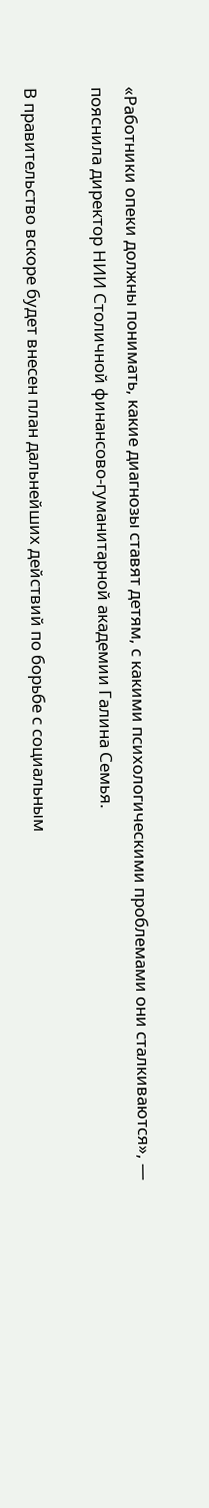«Работники опеки должны понимать, какие диагнозы ставят детям, с какими психологическими проблемами они сталкиваются», — пояснила директор НИИ Столичной финансово-гуманитарной академии Галина Семья.

В правительство вскоре будет внесен план дальнейших действий по борьбе с социальным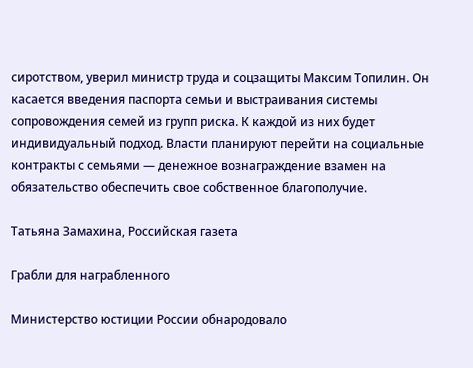сиротством, уверил министр труда и соцзащиты Максим Топилин. Он касается введения паспорта семьи и выстраивания системы сопровождения семей из групп риска. К каждой из них будет индивидуальный подход. Власти планируют перейти на социальные контракты с семьями — денежное вознаграждение взамен на обязательство обеспечить свое собственное благополучие.

Татьяна Замахина, Российская газета

Грабли для награбленного

Министерство юстиции России обнародовало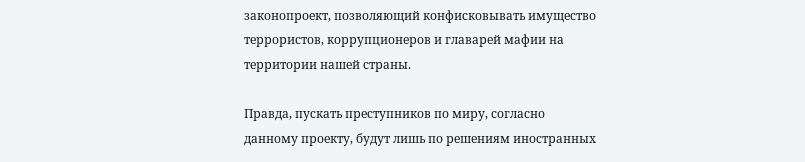законопроект, позволяющий конфисковывать имущество террористов, коррупционеров и главарей мафии на территории нашей страны.

Правда, пускать преступников по миру, согласно данному проекту, будут лишь по решениям иностранных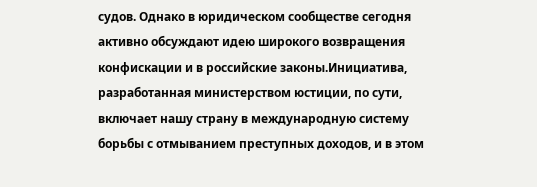судов. Однако в юридическом сообществе сегодня активно обсуждают идею широкого возвращения конфискации и в российские законы.Инициатива, разработанная министерством юстиции, по сути, включает нашу страну в международную систему борьбы с отмыванием преступных доходов, и в этом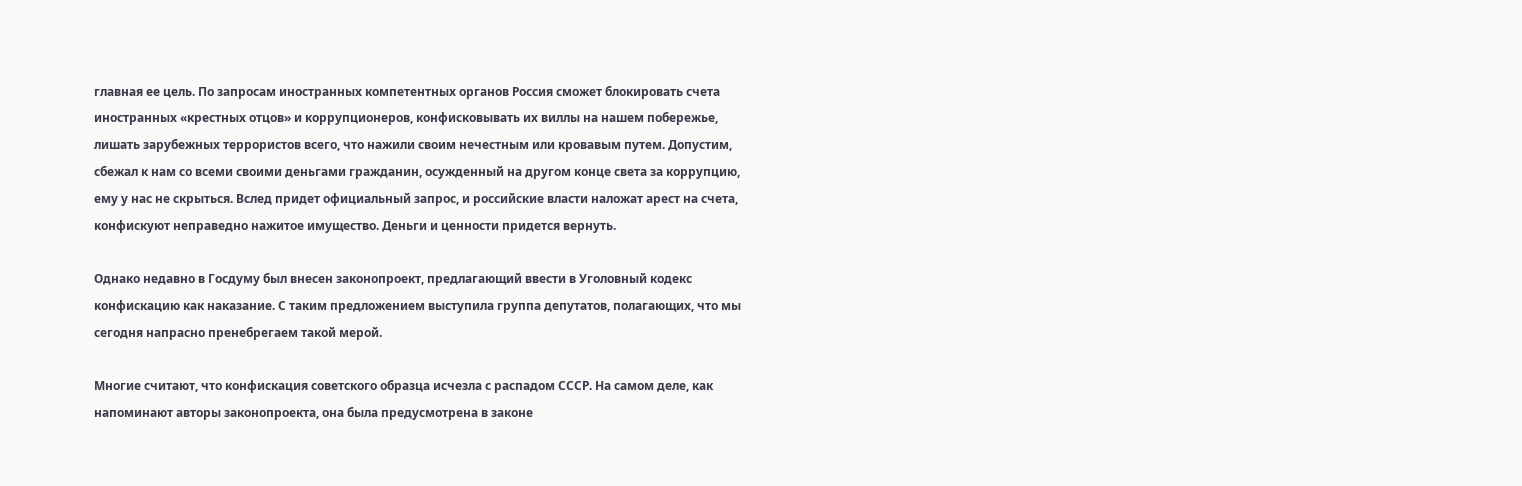главная ее цель. По запросам иностранных компетентных органов Россия сможет блокировать счета иностранных «крестных отцов» и коррупционеров, конфисковывать их виллы на нашем побережье, лишать зарубежных террористов всего, что нажили своим нечестным или кровавым путем. Допустим, сбежал к нам со всеми своими деньгами гражданин, осужденный на другом конце света за коррупцию, ему у нас не скрыться. Вслед придет официальный запрос, и российские власти наложат арест на счета, конфискуют неправедно нажитое имущество. Деньги и ценности придется вернуть.

Однако недавно в Госдуму был внесен законопроект, предлагающий ввести в Уголовный кодекс конфискацию как наказание. С таким предложением выступила группа депутатов, полагающих, что мы сегодня напрасно пренебрегаем такой мерой.

Многие считают, что конфискация советского образца исчезла с распадом СССР. На самом деле, как напоминают авторы законопроекта, она была предусмотрена в законе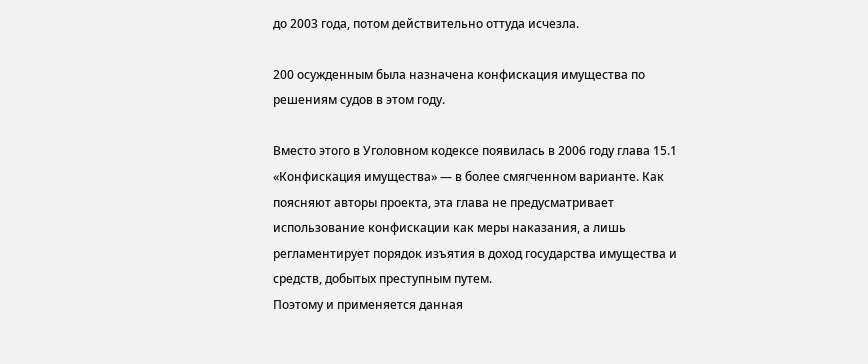до 2003 года, потом действительно оттуда исчезла.

200 осужденным была назначена конфискация имущества по решениям судов в этом году.

Вместо этого в Уголовном кодексе появилась в 2006 году глава 15.1 «Конфискация имущества» — в более смягченном варианте. Как поясняют авторы проекта, эта глава не предусматривает использование конфискации как меры наказания, а лишь регламентирует порядок изъятия в доход государства имущества и средств, добытых преступным путем.
Поэтому и применяется данная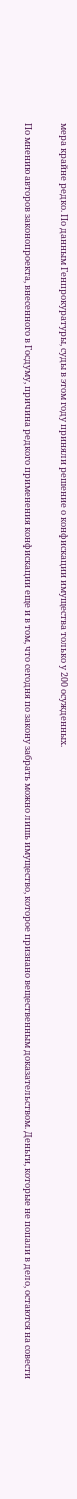мера крайне редко. По данным Генпрокуратуры, суды в этом году приняли решение о конфискации имущества только у 200 осужденных.

По мнению авторов законопроекта, внесенного в Госдуму, причина редкого применения конфискации еще и в том, что сегодня по закону забрать можно лишь имущество, которое признано вещественным доказательством. Деньги, которые не попали в дело, остаются на совести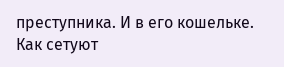преступника. И в его кошельке. Как сетуют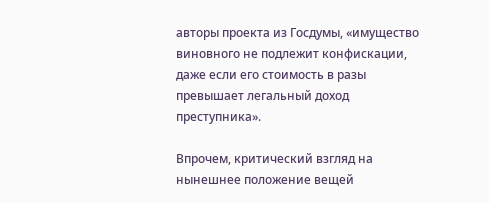авторы проекта из Госдумы, «имущество виновного не подлежит конфискации, даже если его стоимость в разы превышает легальный доход преступника».

Впрочем, критический взгляд на нынешнее положение вещей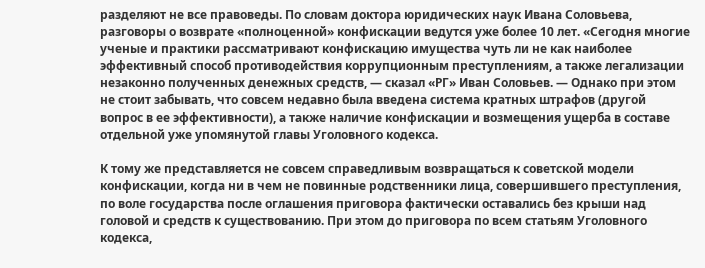разделяют не все правоведы. По словам доктора юридических наук Ивана Соловьева, разговоры о возврате «полноценной» конфискации ведутся уже более 10 лет. «Сегодня многие ученые и практики рассматривают конфискацию имущества чуть ли не как наиболее эффективный способ противодействия коррупционным преступлениям, а также легализации незаконно полученных денежных средств, — сказал «РГ» Иван Соловьев. — Однако при этом не стоит забывать, что совсем недавно была введена система кратных штрафов (другой вопрос в ее эффективности), а также наличие конфискации и возмещения ущерба в составе отдельной уже упомянутой главы Уголовного кодекса.

К тому же представляется не совсем справедливым возвращаться к советской модели конфискации, когда ни в чем не повинные родственники лица, совершившего преступления, по воле государства после оглашения приговора фактически оставались без крыши над головой и средств к существованию. При этом до приговора по всем статьям Уголовного кодекса,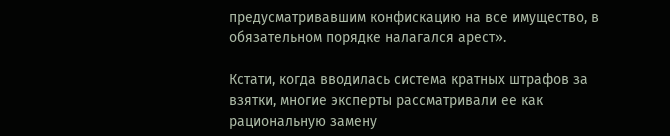предусматривавшим конфискацию на все имущество, в обязательном порядке налагался арест».

Кстати, когда вводилась система кратных штрафов за взятки, многие эксперты рассматривали ее как рациональную замену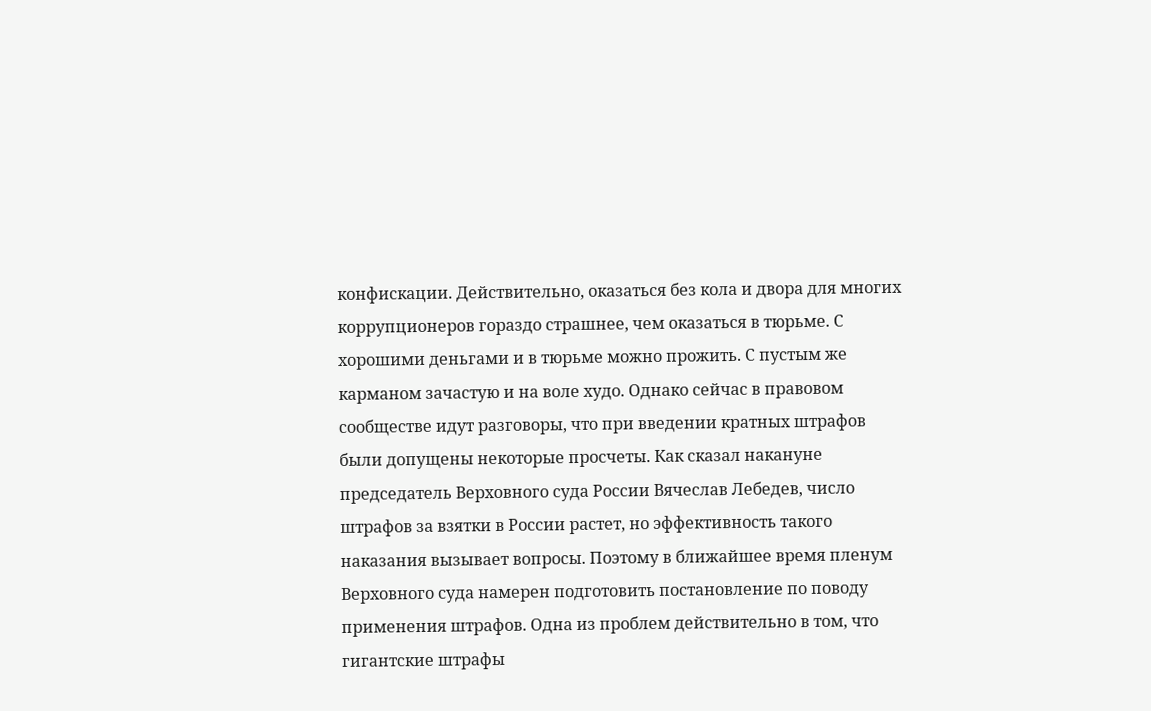конфискации. Действительно, оказаться без кола и двора для многих коррупционеров гораздо страшнее, чем оказаться в тюрьме. С хорошими деньгами и в тюрьме можно прожить. С пустым же карманом зачастую и на воле худо. Однако сейчас в правовом сообществе идут разговоры, что при введении кратных штрафов были допущены некоторые просчеты. Как сказал накануне председатель Верховного суда России Вячеслав Лебедев, число штрафов за взятки в России растет, но эффективность такого наказания вызывает вопросы. Поэтому в ближайшее время пленум Верховного суда намерен подготовить постановление по поводу применения штрафов. Одна из проблем действительно в том, что гигантские штрафы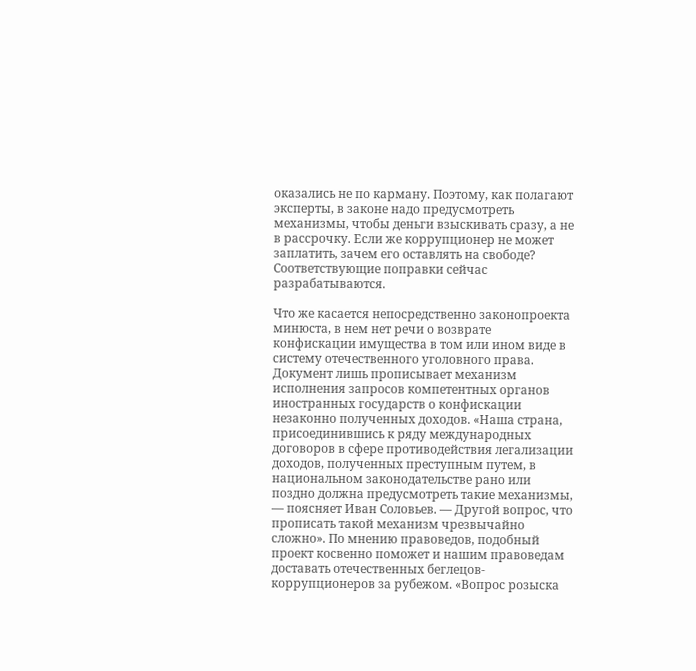оказались не по карману. Поэтому, как полагают эксперты, в законе надо предусмотреть механизмы, чтобы деньги взыскивать сразу, а не в рассрочку. Если же коррупционер не может заплатить, зачем его оставлять на свободе? Соответствующие поправки сейчас разрабатываются.

Что же касается непосредственно законопроекта минюста, в нем нет речи о возврате конфискации имущества в том или ином виде в систему отечественного уголовного права. Документ лишь прописывает механизм исполнения запросов компетентных органов иностранных государств о конфискации незаконно полученных доходов. «Наша страна, присоединившись к ряду международных договоров в сфере противодействия легализации доходов, полученных преступным путем, в национальном законодательстве рано или поздно должна предусмотреть такие механизмы, — поясняет Иван Соловьев. — Другой вопрос, что прописать такой механизм чрезвычайно сложно». По мнению правоведов, подобный проект косвенно поможет и нашим правоведам доставать отечественных беглецов-коррупционеров за рубежом. «Вопрос розыска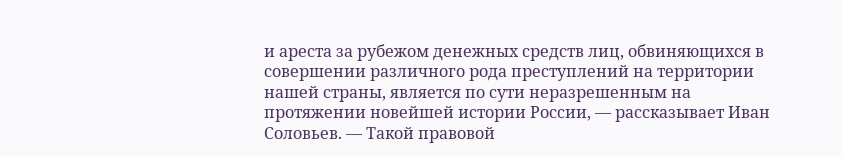и ареста за рубежом денежных средств лиц, обвиняющихся в совершении различного рода преступлений на территории нашей страны, является по сути неразрешенным на протяжении новейшей истории России, — рассказывает Иван Соловьев. — Такой правовой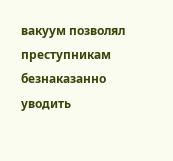вакуум позволял преступникам безнаказанно уводить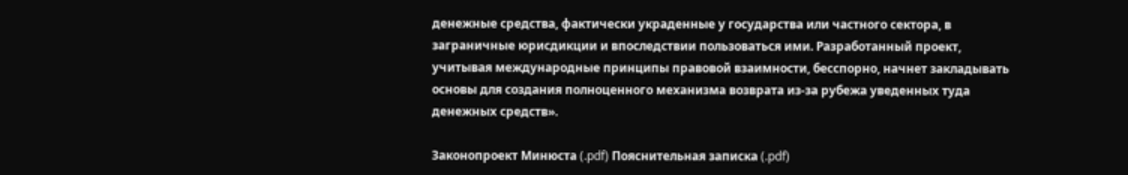денежные средства, фактически украденные у государства или частного сектора, в заграничные юрисдикции и впоследствии пользоваться ими. Разработанный проект, учитывая международные принципы правовой взаимности, бесспорно, начнет закладывать основы для создания полноценного механизма возврата из-за рубежа уведенных туда денежных средств».

Законопроект Минюста (.pdf) Пояснительная запиcка (.pdf)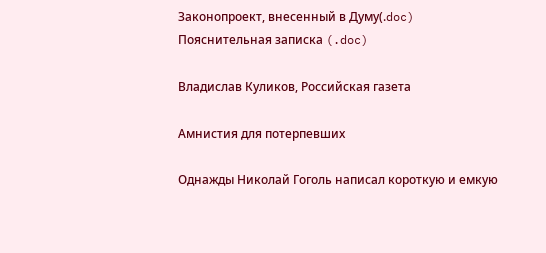Законопроект, внесенный в Думу(.doc) Пояснительная записка (.doc)

Владислав Куликов, Российская газета

Амнистия для потерпевших

Однажды Николай Гоголь написал короткую и емкую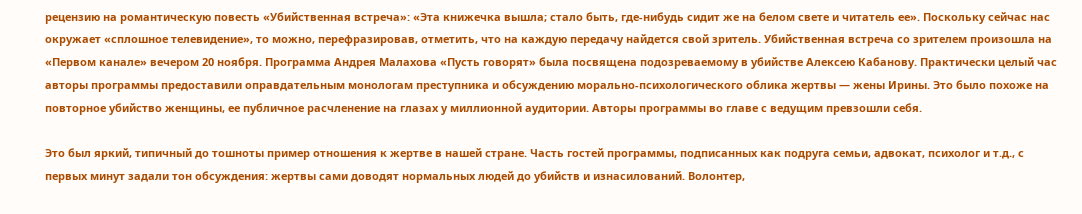рецензию на романтическую повесть «Убийственная встреча»: «Эта книжечка вышла; стало быть, где-нибудь сидит же на белом свете и читатель ее». Поскольку сейчас нас окружает «сплошное телевидение», то можно, перефразировав, отметить, что на каждую передачу найдется свой зритель. Убийственная встреча со зрителем произошла на «Первом канале» вечером 20 ноября. Программа Андрея Малахова «Пусть говорят» была посвящена подозреваемому в убийстве Алексею Кабанову. Практически целый час авторы программы предоставили оправдательным монологам преступника и обсуждению морально-психологического облика жертвы — жены Ирины. Это было похоже на повторное убийство женщины, ее публичное расчленение на глазах у миллионной аудитории. Авторы программы во главе с ведущим превзошли себя.

Это был яркий, типичный до тошноты пример отношения к жертве в нашей стране. Часть гостей программы, подписанных как подруга семьи, адвокат, психолог и т.д., с первых минут задали тон обсуждения: жертвы сами доводят нормальных людей до убийств и изнасилований. Волонтер,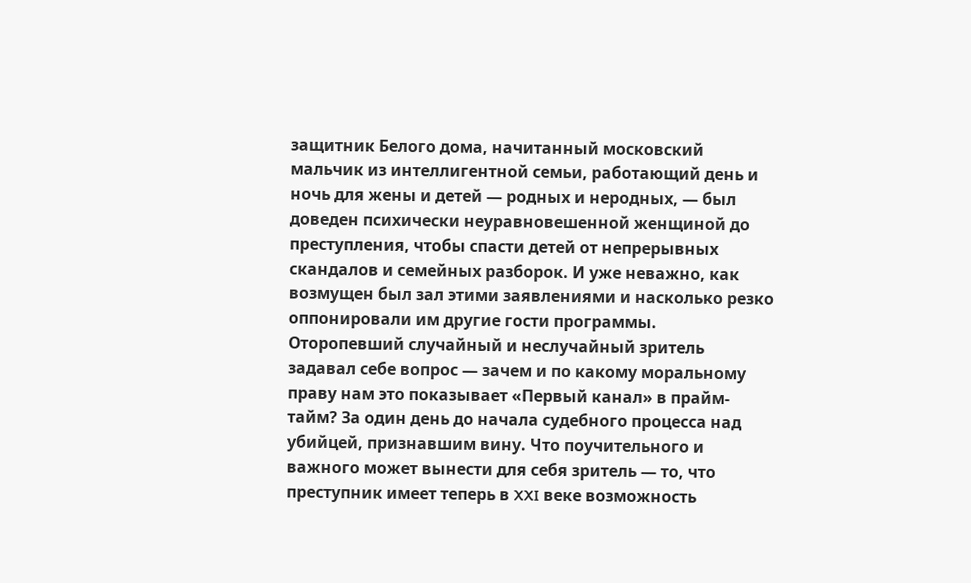защитник Белого дома, начитанный московский мальчик из интеллигентной семьи, работающий день и ночь для жены и детей — родных и неродных, — был доведен психически неуравновешенной женщиной до преступления, чтобы спасти детей от непрерывных скандалов и семейных разборок. И уже неважно, как возмущен был зал этими заявлениями и насколько резко оппонировали им другие гости программы. Оторопевший случайный и неслучайный зритель задавал себе вопрос — зачем и по какому моральному праву нам это показывает «Первый канал» в прайм-тайм? За один день до начала судебного процесса над убийцей, признавшим вину. Что поучительного и важного может вынести для себя зритель — то, что преступник имеет теперь в XXI веке возможность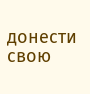донести свою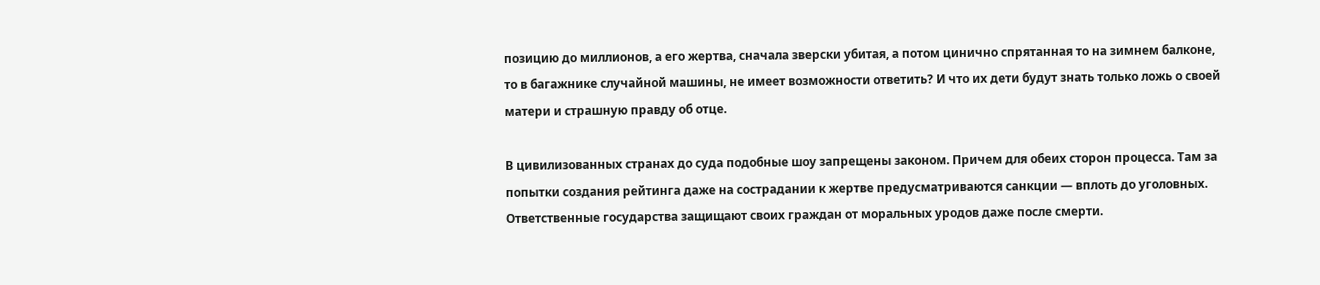позицию до миллионов, а его жертва, сначала зверски убитая, а потом цинично спрятанная то на зимнем балконе, то в багажнике случайной машины, не имеет возможности ответить? И что их дети будут знать только ложь о своей матери и страшную правду об отце.

В цивилизованных странах до суда подобные шоу запрещены законом. Причем для обеих сторон процесса. Там за попытки создания рейтинга даже на сострадании к жертве предусматриваются санкции — вплоть до уголовных. Ответственные государства защищают своих граждан от моральных уродов даже после смерти.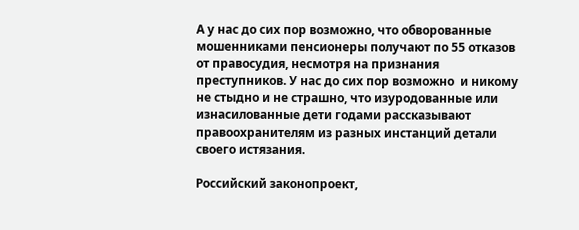А у нас до сих пор возможно, что обворованные мошенниками пенсионеры получают по 55 отказов от правосудия, несмотря на признания преступников. У нас до сих пор возможно  и никому не стыдно и не страшно, что изуродованные или изнасилованные дети годами рассказывают правоохранителям из разных инстанций детали своего истязания.

Российский законопроект,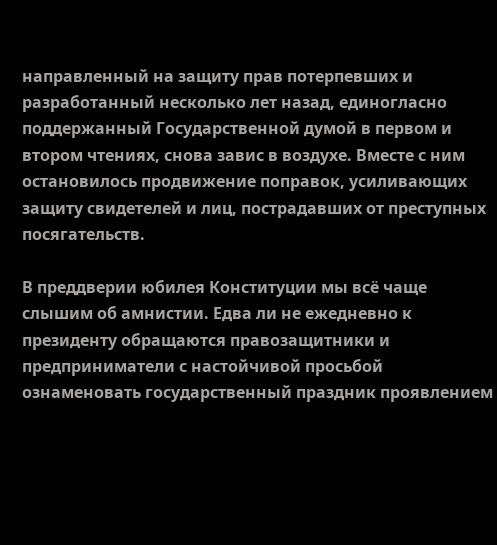направленный на защиту прав потерпевших и разработанный несколько лет назад, единогласно поддержанный Государственной думой в первом и втором чтениях, снова завис в воздухе. Вместе с ним остановилось продвижение поправок, усиливающих защиту свидетелей и лиц, пострадавших от преступных посягательств.

В преддверии юбилея Конституции мы всё чаще слышим об амнистии. Едва ли не ежедневно к президенту обращаются правозащитники и предприниматели с настойчивой просьбой ознаменовать государственный праздник проявлением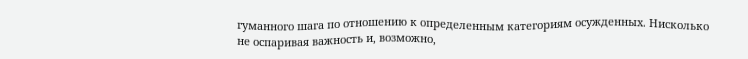гуманного шага по отношению к определенным категориям осужденных. Нисколько не оспаривая важность и, возможно,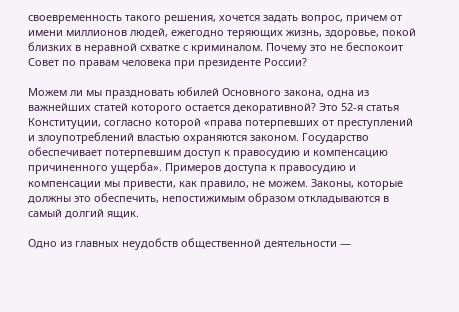своевременность такого решения, хочется задать вопрос, причем от имени миллионов людей, ежегодно теряющих жизнь, здоровье, покой близких в неравной схватке с криминалом. Почему это не беспокоит Совет по правам человека при президенте России?

Можем ли мы праздновать юбилей Основного закона, одна из важнейших статей которого остается декоративной? Это 52-я статья Конституции, согласно которой «права потерпевших от преступлений и злоупотреблений властью охраняются законом. Государство обеспечивает потерпевшим доступ к правосудию и компенсацию причиненного ущерба». Примеров доступа к правосудию и компенсации мы привести, как правило, не можем. Законы, которые должны это обеспечить, непостижимым образом откладываются в самый долгий ящик.

Одно из главных неудобств общественной деятельности —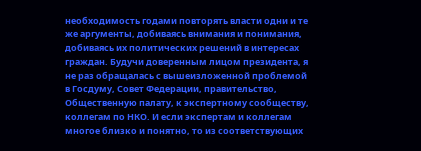необходимость годами повторять власти одни и те же аргументы, добиваясь внимания и понимания, добиваясь их политических решений в интересах граждан. Будучи доверенным лицом президента, я не раз обращалась с вышеизложенной проблемой в Госдуму, Совет Федерации, правительство, Общественную палату, к экспертному сообществу, коллегам по НКО. И если экспертам и коллегам многое близко и понятно, то из соответствующих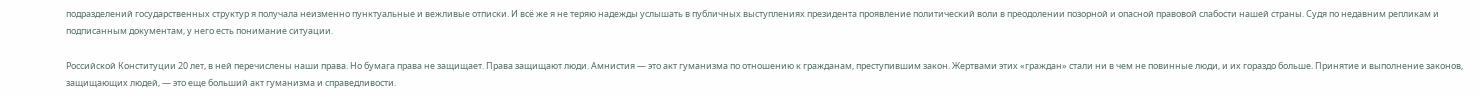подразделений государственных структур я получала неизменно пунктуальные и вежливые отписки. И всё же я не теряю надежды услышать в публичных выступлениях президента проявление политический воли в преодолении позорной и опасной правовой слабости нашей страны. Судя по недавним репликам и подписанным документам, у него есть понимание ситуации.

Российской Конституции 20 лет, в ней перечислены наши права. Но бумага права не защищает. Права защищают люди. Амнистия — это акт гуманизма по отношению к гражданам, преступившим закон. Жертвами этих «граждан» стали ни в чем не повинные люди, и их гораздо больше. Принятие и выполнение законов, защищающих людей, — это еще больший акт гуманизма и справедливости.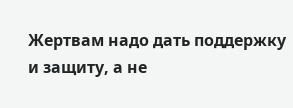Жертвам надо дать поддержку и защиту, а не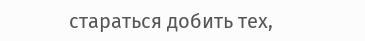стараться добить тех,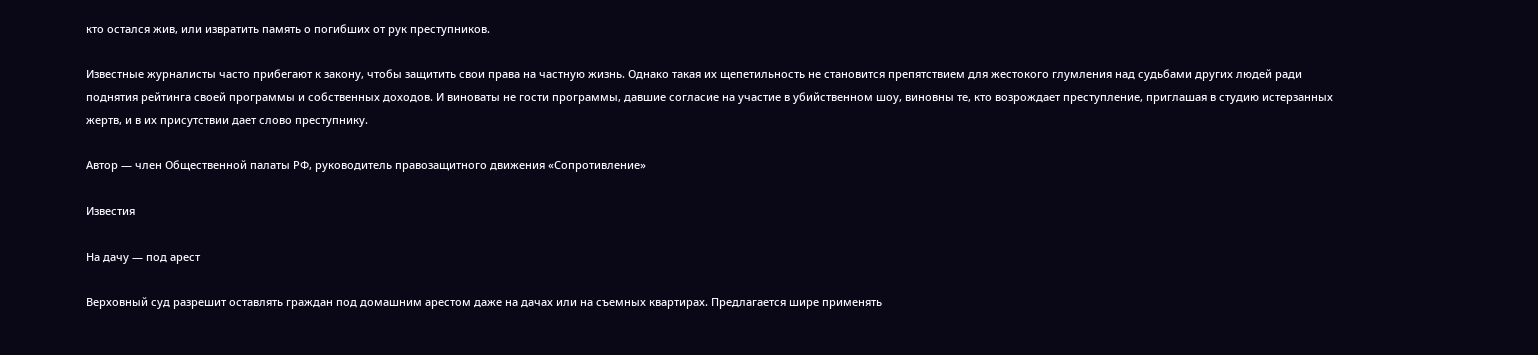кто остался жив, или извратить память о погибших от рук преступников.

Известные журналисты часто прибегают к закону, чтобы защитить свои права на частную жизнь. Однако такая их щепетильность не становится препятствием для жестокого глумления над судьбами других людей ради поднятия рейтинга своей программы и собственных доходов. И виноваты не гости программы, давшие согласие на участие в убийственном шоу, виновны те, кто возрождает преступление, приглашая в студию истерзанных жертв, и в их присутствии дает слово преступнику.

Автор — член Общественной палаты РФ, руководитель правозащитного движения «Сопротивление»

Известия

На дачу — под арест

Верховный суд разрешит оставлять граждан под домашним арестом даже на дачах или на съемных квартирах. Предлагается шире применять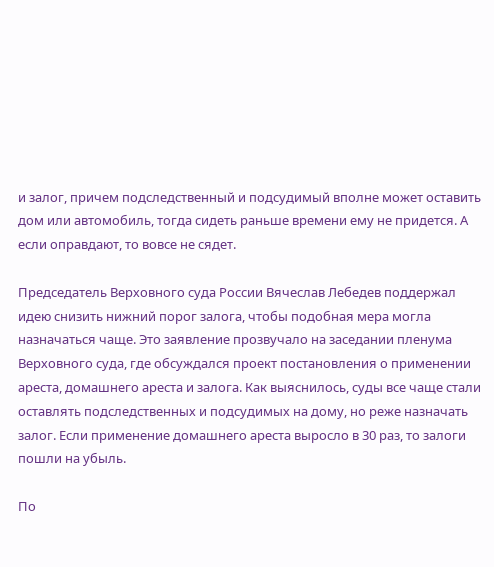и залог, причем подследственный и подсудимый вполне может оставить дом или автомобиль, тогда сидеть раньше времени ему не придется. А если оправдают, то вовсе не сядет.

Председатель Верховного суда России Вячеслав Лебедев поддержал идею снизить нижний порог залога, чтобы подобная мера могла назначаться чаще. Это заявление прозвучало на заседании пленума Верховного суда, где обсуждался проект постановления о применении ареста, домашнего ареста и залога. Как выяснилось, суды все чаще стали оставлять подследственных и подсудимых на дому, но реже назначать залог. Если применение домашнего ареста выросло в 30 раз, то залоги пошли на убыль.

По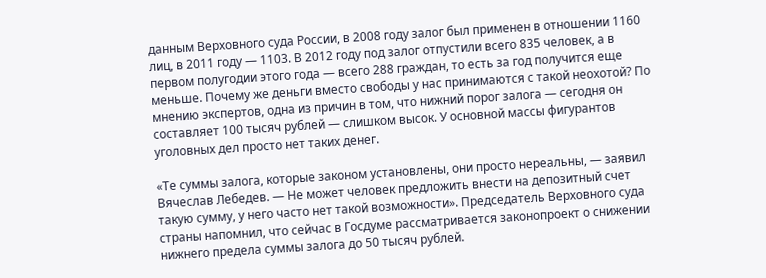данным Верховного суда России, в 2008 году залог был применен в отношении 1160 лиц, в 2011 году — 1103. В 2012 году под залог отпустили всего 835 человек, а в первом полугодии этого года — всего 288 граждан, то есть за год получится еще меньше. Почему же деньги вместо свободы у нас принимаются с такой неохотой? По мнению экспертов, одна из причин в том, что нижний порог залога — сегодня он составляет 100 тысяч рублей — слишком высок. У основной массы фигурантов уголовных дел просто нет таких денег.

«Те суммы залога, которые законом установлены, они просто нереальны, — заявил Вячеслав Лебедев. — Не может человек предложить внести на депозитный счет такую сумму, у него часто нет такой возможности». Председатель Верховного суда страны напомнил, что сейчас в Госдуме рассматривается законопроект о снижении нижнего предела суммы залога до 50 тысяч рублей.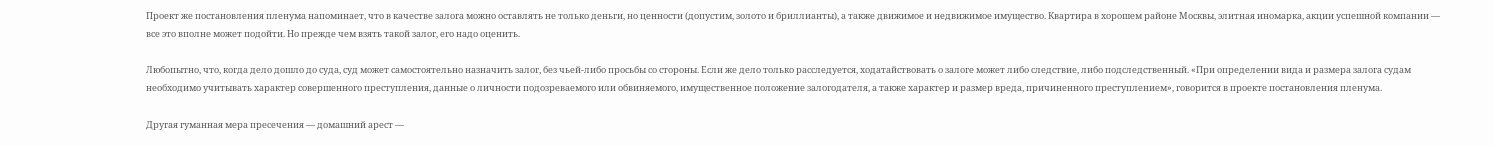Проект же постановления пленума напоминает, что в качестве залога можно оставлять не только деньги, но ценности (допустим, золото и бриллианты), а также движимое и недвижимое имущество. Квартира в хорошем районе Москвы, элитная иномарка, акции успешной компании — все это вполне может подойти. Но прежде чем взять такой залог, его надо оценить.

Любопытно, что, когда дело дошло до суда, суд может самостоятельно назначить залог, без чьей-либо просьбы со стороны. Если же дело только расследуется, ходатайствовать о залоге может либо следствие, либо подследственный. «При определении вида и размера залога судам необходимо учитывать характер совершенного преступления, данные о личности подозреваемого или обвиняемого, имущественное положение залогодателя, а также характер и размер вреда, причиненного преступлением», говорится в проекте постановления пленума.

Другая гуманная мера пресечения — домашний арест —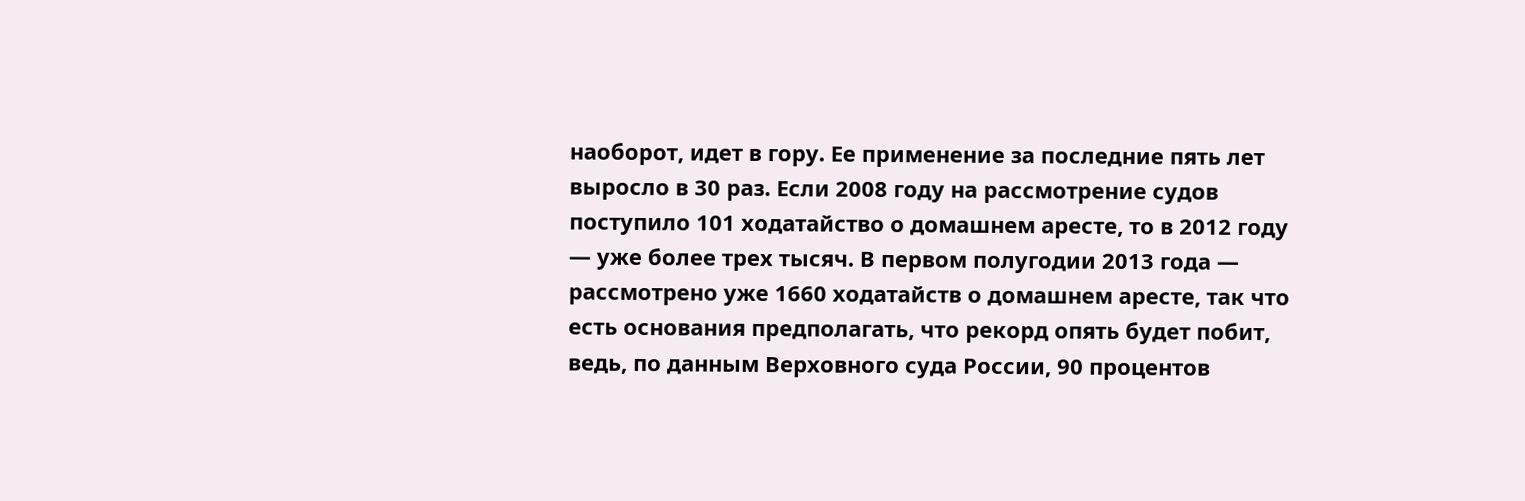наоборот, идет в гору. Ее применение за последние пять лет выросло в 30 раз. Если 2008 году на рассмотрение судов поступило 101 ходатайство о домашнем аресте, то в 2012 году — уже более трех тысяч. В первом полугодии 2013 года — рассмотрено уже 1660 ходатайств о домашнем аресте, так что есть основания предполагать, что рекорд опять будет побит, ведь, по данным Верховного суда России, 90 процентов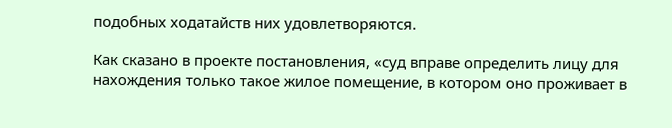подобных ходатайств них удовлетворяются.

Как сказано в проекте постановления, «суд вправе определить лицу для нахождения только такое жилое помещение, в котором оно проживает в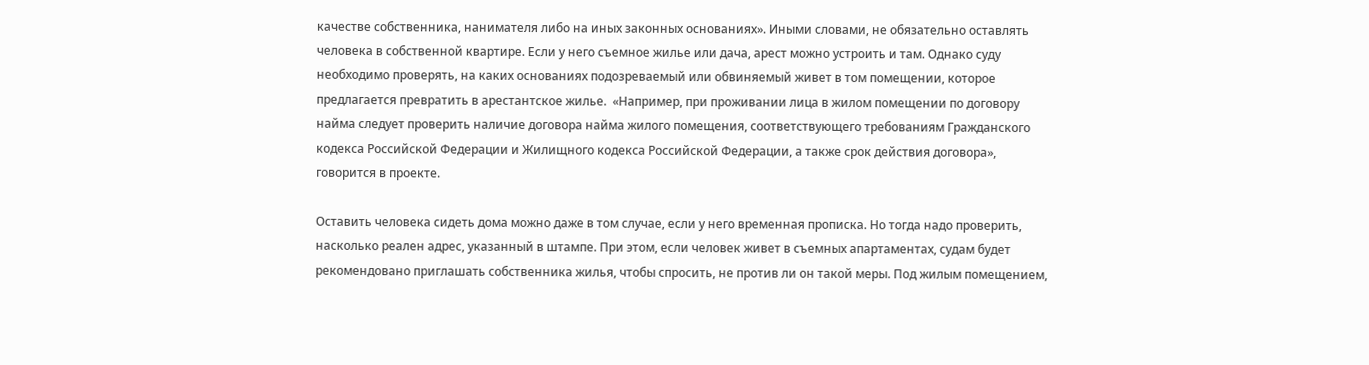качестве собственника, нанимателя либо на иных законных основаниях». Иными словами, не обязательно оставлять человека в собственной квартире. Если у него съемное жилье или дача, арест можно устроить и там. Однако суду необходимо проверять, на каких основаниях подозреваемый или обвиняемый живет в том помещении, которое предлагается превратить в арестантское жилье.  «Например, при проживании лица в жилом помещении по договору найма следует проверить наличие договора найма жилого помещения, соответствующего требованиям Гражданского кодекса Российской Федерации и Жилищного кодекса Российской Федерации, а также срок действия договора», говорится в проекте.

Оставить человека сидеть дома можно даже в том случае, если у него временная прописка. Но тогда надо проверить, насколько реален адрес, указанный в штампе. При этом, если человек живет в съемных апартаментах, судам будет рекомендовано приглашать собственника жилья, чтобы спросить, не против ли он такой меры. Под жилым помещением,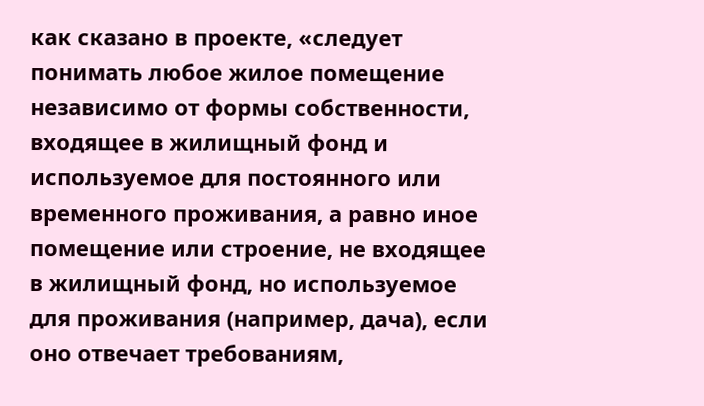как сказано в проекте, «следует понимать любое жилое помещение независимо от формы собственности, входящее в жилищный фонд и используемое для постоянного или временного проживания, а равно иное помещение или строение, не входящее в жилищный фонд, но используемое для проживания (например, дача), если оно отвечает требованиям,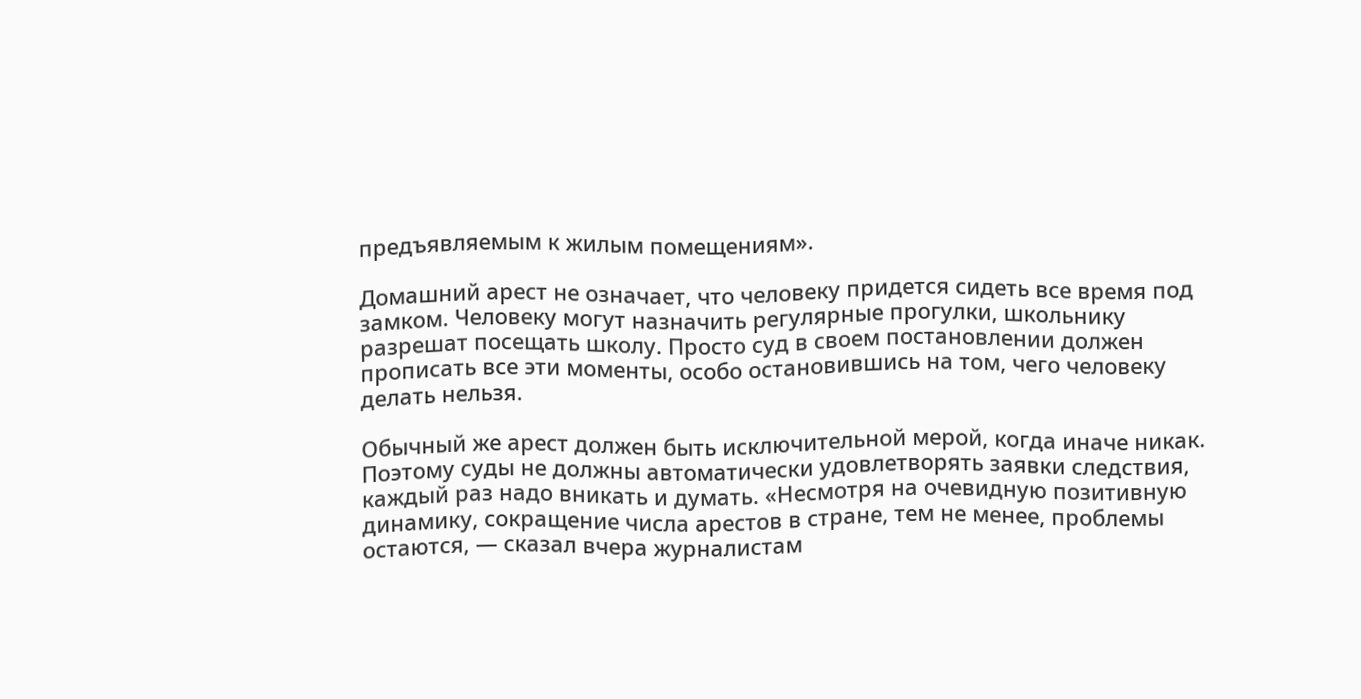предъявляемым к жилым помещениям».

Домашний арест не означает, что человеку придется сидеть все время под замком. Человеку могут назначить регулярные прогулки, школьнику разрешат посещать школу. Просто суд в своем постановлении должен прописать все эти моменты, особо остановившись на том, чего человеку делать нельзя.

Обычный же арест должен быть исключительной мерой, когда иначе никак. Поэтому суды не должны автоматически удовлетворять заявки следствия, каждый раз надо вникать и думать. «Несмотря на очевидную позитивную динамику, сокращение числа арестов в стране, тем не менее, проблемы остаются, — сказал вчера журналистам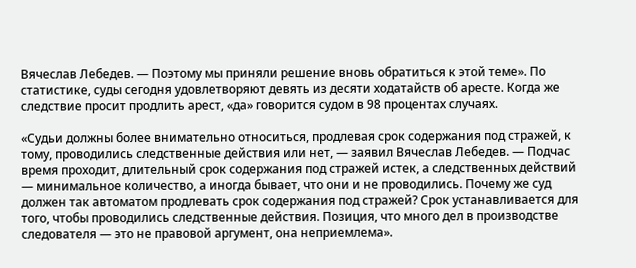Вячеслав Лебедев. — Поэтому мы приняли решение вновь обратиться к этой теме». По статистике, суды сегодня удовлетворяют девять из десяти ходатайств об аресте. Когда же следствие просит продлить арест, «да» говорится судом в 98 процентах случаях.

«Судьи должны более внимательно относиться, продлевая срок содержания под стражей, к тому, проводились следственные действия или нет, — заявил Вячеслав Лебедев. — Подчас время проходит, длительный срок содержания под стражей истек, а следственных действий — минимальное количество, а иногда бывает, что они и не проводились. Почему же суд должен так автоматом продлевать срок содержания под стражей? Срок устанавливается для того, чтобы проводились следственные действия. Позиция, что много дел в производстве следователя — это не правовой аргумент, она неприемлема».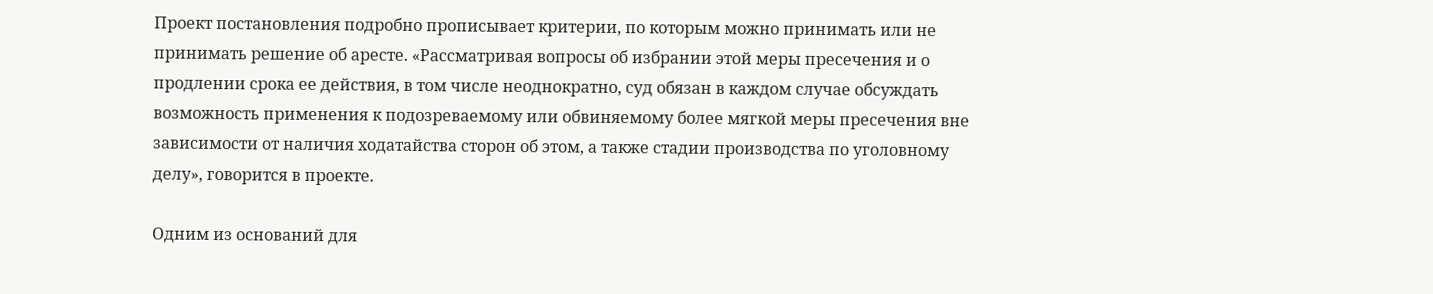Проект постановления подробно прописывает критерии, по которым можно принимать или не принимать решение об аресте. «Рассматривая вопросы об избрании этой меры пресечения и о продлении срока ее действия, в том числе неоднократно, суд обязан в каждом случае обсуждать возможность применения к подозреваемому или обвиняемому более мягкой меры пресечения вне зависимости от наличия ходатайства сторон об этом, а также стадии производства по уголовному делу», говорится в проекте.

Одним из оснований для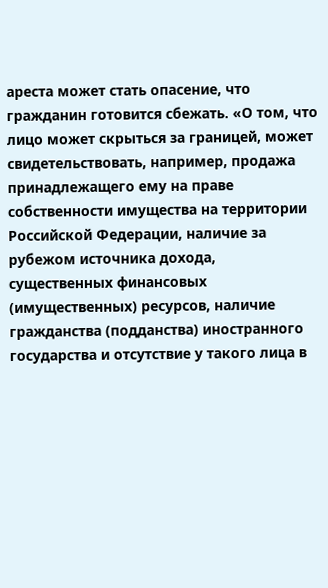ареста может стать опасение, что гражданин готовится сбежать. «О том, что лицо может скрыться за границей, может свидетельствовать, например, продажа принадлежащего ему на праве собственности имущества на территории Российской Федерации, наличие за рубежом источника дохода, существенных финансовых (имущественных) ресурсов, наличие гражданства (подданства) иностранного государства и отсутствие у такого лица в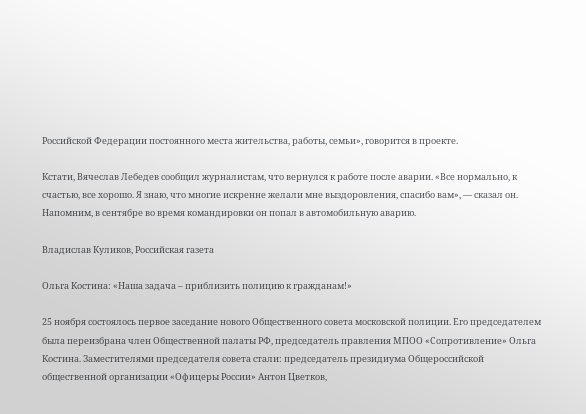Российской Федерации постоянного места жительства, работы, семьи», говорится в проекте.

Кстати, Вячеслав Лебедев сообщил журналистам, что вернулся к работе после аварии. «Все нормально, к счастью, все хорошо. Я знаю, что многие искренне желали мне выздоровления, спасибо вам», — сказал он. Напомним, в сентябре во время командировки он попал в автомобильную аварию.

Владислав Куликов, Российская газета

Ольга Костина: «Наша задача – приблизить полицию к гражданам!»

25 ноября состоялось первое заседание нового Общественного совета московской полиции. Его председателем была переизбрана член Общественной палаты РФ, председатель правления МПОО «Сопротивление» Ольга Костина. Заместителями председателя совета стали: председатель президиума Общероссийской общественной организации «Офицеры России» Антон Цветков,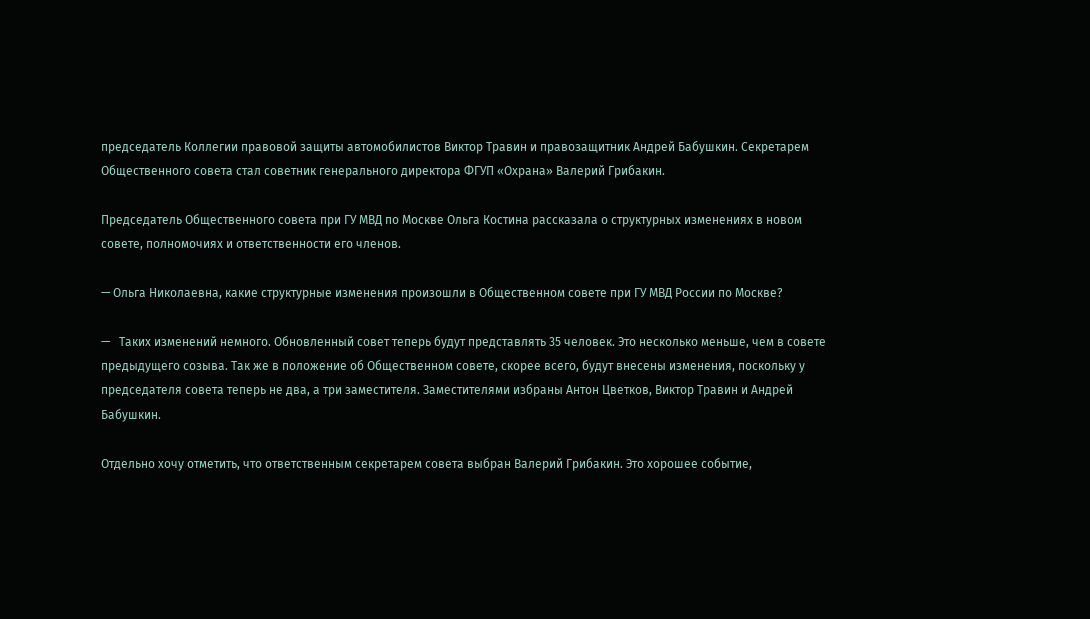председатель Коллегии правовой защиты автомобилистов Виктор Травин и правозащитник Андрей Бабушкин. Секретарем Общественного совета стал советник генерального директора ФГУП «Охрана» Валерий Грибакин.

Председатель Общественного совета при ГУ МВД по Москве Ольга Костина рассказала о структурных изменениях в новом совете, полномочиях и ответственности его членов.

— Ольга Николаевна, какие структурные изменения произошли в Общественном совете при ГУ МВД России по Москве?

—   Таких изменений немного. Обновленный совет теперь будут представлять 35 человек. Это несколько меньше, чем в совете предыдущего созыва. Так же в положение об Общественном совете, скорее всего, будут внесены изменения, поскольку у председателя совета теперь не два, а три заместителя. Заместителями избраны Антон Цветков, Виктор Травин и Андрей Бабушкин.

Отдельно хочу отметить, что ответственным секретарем совета выбран Валерий Грибакин. Это хорошее событие,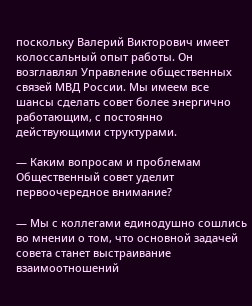поскольку Валерий Викторович имеет колоссальный опыт работы. Он возглавлял Управление общественных связей МВД России. Мы имеем все шансы сделать совет более энергично работающим, с постоянно действующими структурами.

— Каким вопросам и проблемам Общественный совет уделит первоочередное внимание?

— Мы с коллегами единодушно сошлись во мнении о том, что основной задачей совета станет выстраивание взаимоотношений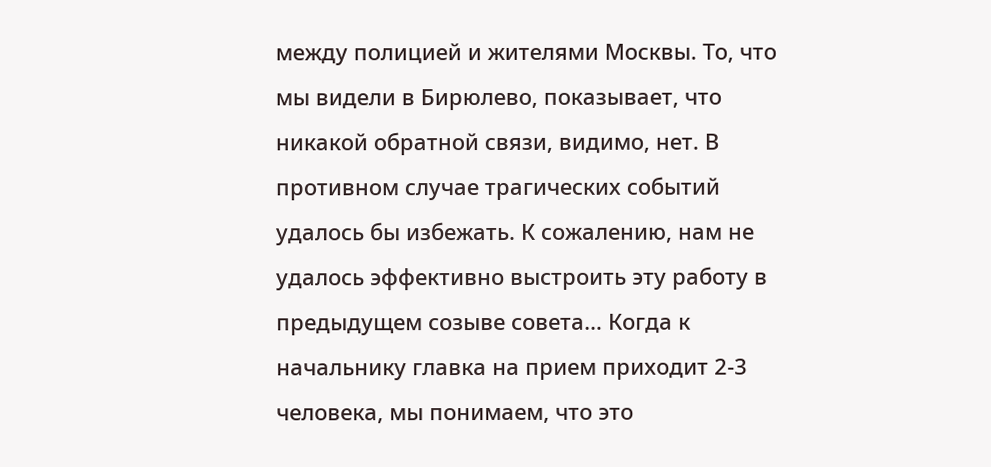между полицией и жителями Москвы. То, что мы видели в Бирюлево, показывает, что никакой обратной связи, видимо, нет. В противном случае трагических событий удалось бы избежать. К сожалению, нам не удалось эффективно выстроить эту работу в предыдущем созыве совета… Когда к начальнику главка на прием приходит 2-3 человека, мы понимаем, что это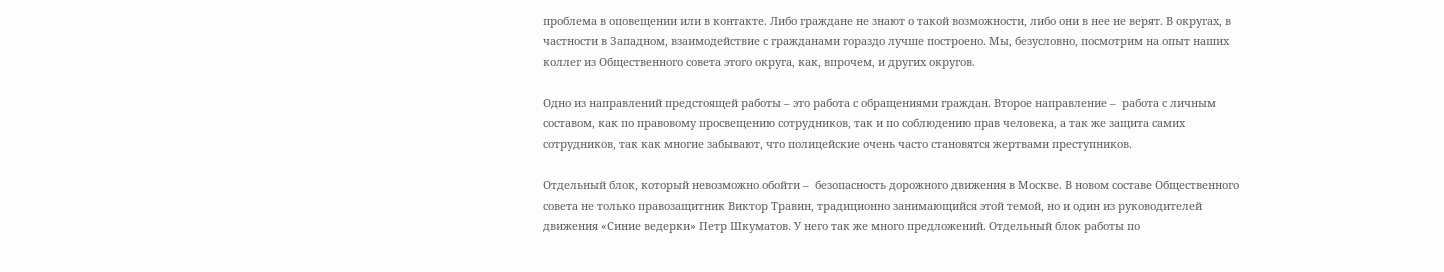проблема в оповещении или в контакте. Либо граждане не знают о такой возможности, либо они в нее не верят. В округах, в частности в Западном, взаимодействие с гражданами гораздо лучше построено. Мы, безусловно, посмотрим на опыт наших коллег из Общественного совета этого округа, как, впрочем, и других округов.

Одно из направлений предстоящей работы – это работа с обращениями граждан. Второе направление –  работа с личным составом, как по правовому просвещению сотрудников, так и по соблюдению прав человека, а так же защита самих сотрудников, так как многие забывают, что полицейские очень часто становятся жертвами преступников.

Отдельный блок, который невозможно обойти –  безопасность дорожного движения в Москве. В новом составе Общественного совета не только правозащитник Виктор Травин, традиционно занимающийся этой темой, но и один из руководителей движения «Синие ведерки» Петр Шкуматов. У него так же много предложений. Отдельный блок работы по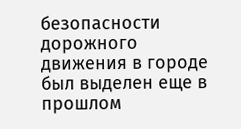безопасности дорожного движения в городе был выделен еще в прошлом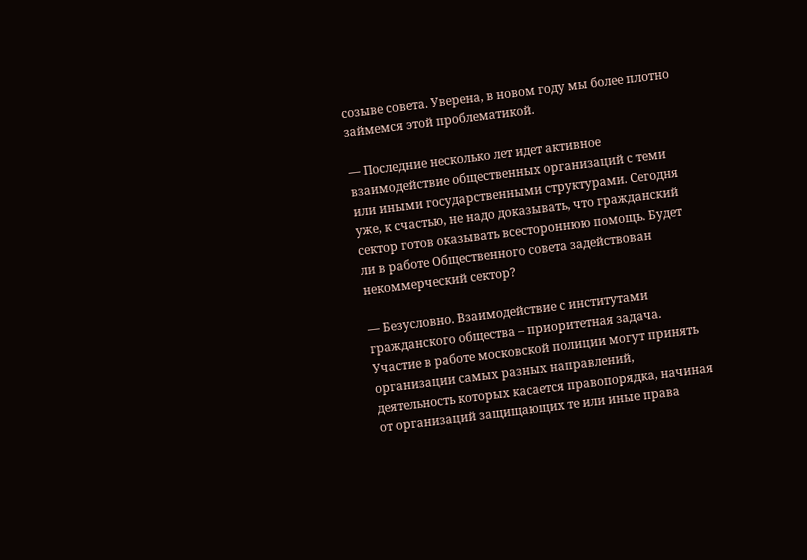созыве совета. Уверена, в новом году мы более плотно займемся этой проблематикой.

— Последние несколько лет идет активное взаимодействие общественных организаций с теми или иными государственными структурами. Сегодня уже, к счастью, не надо доказывать, что гражданский сектор готов оказывать всестороннюю помощь. Будет ли в работе Общественного совета задействован некоммерческий сектор?

— Безусловно. Взаимодействие с институтами гражданского общества – приоритетная задача. Участие в работе московской полиции могут принять организации самых разных направлений, деятельность которых касается правопорядка, начиная от организаций защищающих те или иные права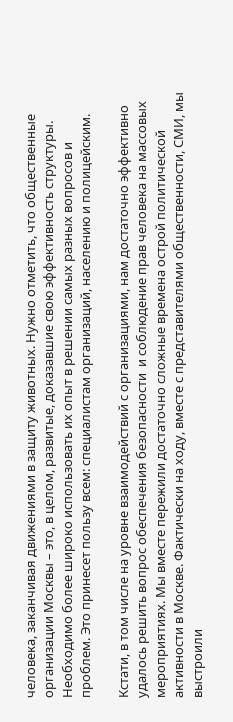человека, заканчивая движениями в защиту животных. Нужно отметить, что общественные организации Москвы – это, в целом, развитые, доказавшие свою эффективность структуры. Необходимо более широко использовать их опыт в решении самых разных вопросов и проблем. Это принесет пользу всем: специалистам организаций, населению и полицейским.

Кстати, в том числе на уровне взаимодействий с организациями, нам достаточно эффективно удалось решить вопрос обеспечения безопасности  и соблюдение прав человека на массовых мероприятиях. Мы вместе пережили достаточно сложные времена острой политической активности в Москве. Фактически на ходу, вместе с представителями общественности, СМИ, мы выстроили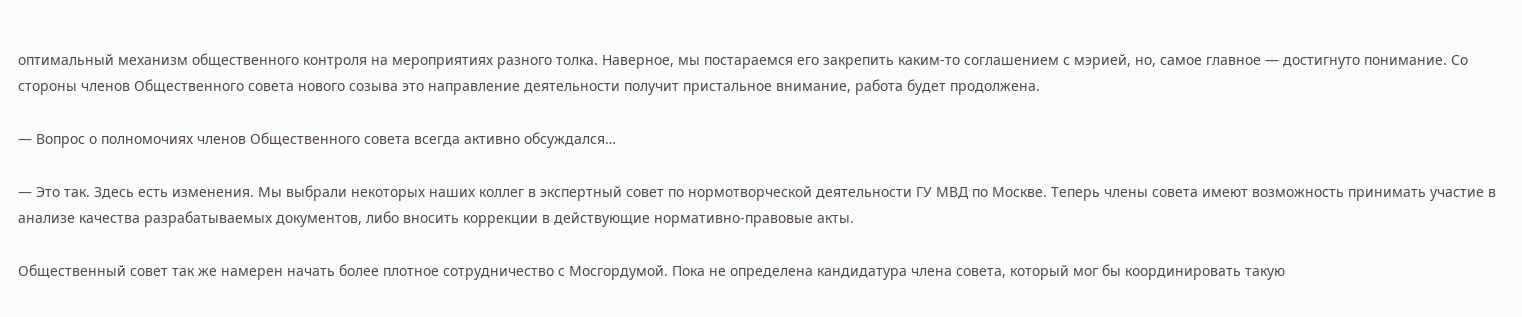оптимальный механизм общественного контроля на мероприятиях разного толка. Наверное, мы постараемся его закрепить каким-то соглашением с мэрией, но, самое главное — достигнуто понимание. Со стороны членов Общественного совета нового созыва это направление деятельности получит пристальное внимание, работа будет продолжена.

— Вопрос о полномочиях членов Общественного совета всегда активно обсуждался…

— Это так. Здесь есть изменения. Мы выбрали некоторых наших коллег в экспертный совет по нормотворческой деятельности ГУ МВД по Москве. Теперь члены совета имеют возможность принимать участие в анализе качества разрабатываемых документов, либо вносить коррекции в действующие нормативно-правовые акты.

Общественный совет так же намерен начать более плотное сотрудничество с Мосгордумой. Пока не определена кандидатура члена совета, который мог бы координировать такую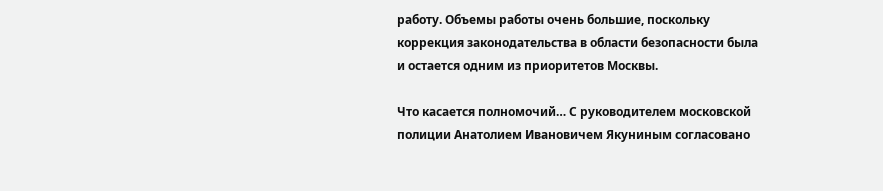работу. Объемы работы очень большие, поскольку коррекция законодательства в области безопасности была и остается одним из приоритетов Москвы.

Что касается полномочий… С руководителем московской полиции Анатолием Ивановичем Якуниным согласовано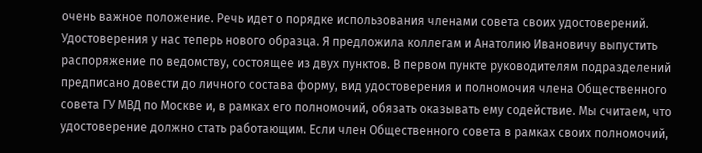очень важное положение. Речь идет о порядке использования членами совета своих удостоверений. Удостоверения у нас теперь нового образца. Я предложила коллегам и Анатолию Ивановичу выпустить распоряжение по ведомству, состоящее из двух пунктов. В первом пункте руководителям подразделений предписано довести до личного состава форму, вид удостоверения и полномочия члена Общественного совета ГУ МВД по Москве и, в рамках его полномочий, обязать оказывать ему содействие. Мы считаем, что удостоверение должно стать работающим. Если член Общественного совета в рамках своих полномочий,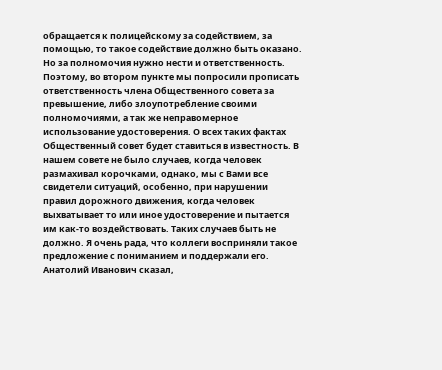обращается к полицейскому за содействием, за помощью, то такое содействие должно быть оказано. Но за полномочия нужно нести и ответственность. Поэтому, во втором пункте мы попросили прописать ответственность члена Общественного совета за превышение, либо злоупотребление своими полномочиями, а так же неправомерное использование удостоверения. О всех таких фактах Общественный совет будет ставиться в известность. В нашем совете не было случаев, когда человек размахивал корочками, однако, мы с Вами все свидетели ситуаций, особенно, при нарушении правил дорожного движения, когда человек выхватывает то или иное удостоверение и пытается им как-то воздействовать. Таких случаев быть не должно. Я очень рада, что коллеги восприняли такое предложение с пониманием и поддержали его. Анатолий Иванович сказал,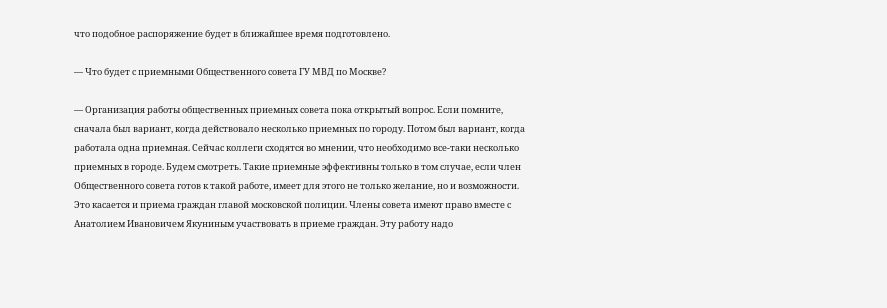что подобное распоряжение будет в ближайшее время подготовлено.

— Что будет с приемными Общественного совета ГУ МВД по Москве?

— Организация работы общественных приемных совета пока открытый вопрос. Если помните, сначала был вариант, когда действовало несколько приемных по городу. Потом был вариант, когда работала одна приемная. Сейчас коллеги сходятся во мнении, что необходимо все-таки несколько приемных в городе. Будем смотреть. Такие приемные эффективны только в том случае, если член Общественного совета готов к такой работе, имеет для этого не только желание, но и возможности. Это касается и приема граждан главой московской полиции. Члены совета имеют право вместе с Анатолием Ивановичем Якуниным участвовать в приеме граждан. Эту работу надо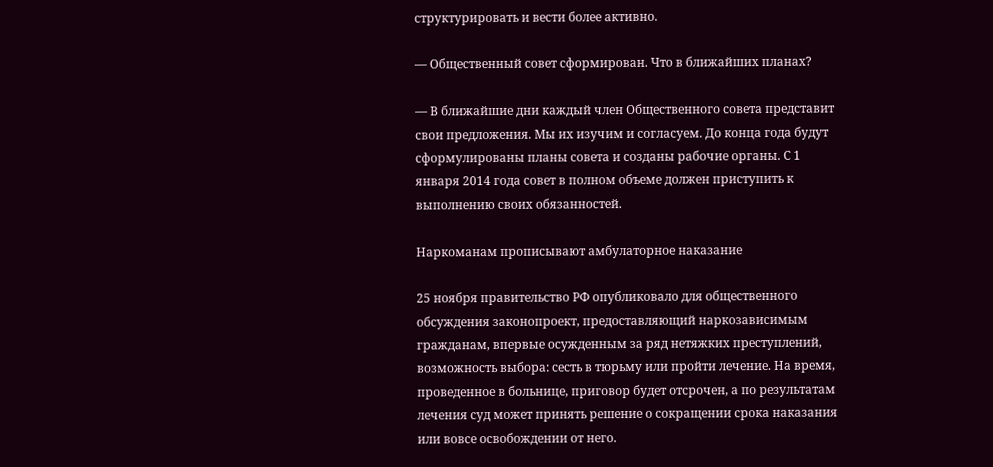структурировать и вести более активно.

— Общественный совет сформирован. Что в ближайших планах?

— В ближайшие дни каждый член Общественного совета представит свои предложения. Мы их изучим и согласуем. До конца года будут сформулированы планы совета и созданы рабочие органы. С 1 января 2014 года совет в полном объеме должен приступить к выполнению своих обязанностей.

Наркоманам прописывают амбулаторное наказание

25 ноября правительство РФ опубликовало для общественного обсуждения законопроект, предоставляющий наркозависимым гражданам, впервые осужденным за ряд нетяжких преступлений, возможность выбора: сесть в тюрьму или пройти лечение. На время, проведенное в больнице, приговор будет отсрочен, а по результатам лечения суд может принять решение о сокращении срока наказания или вовсе освобождении от него.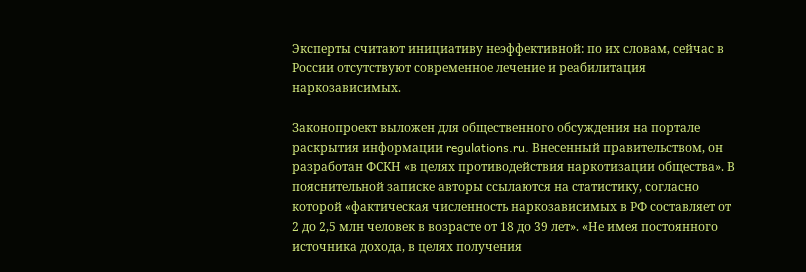Эксперты считают инициативу неэффективной: по их словам, сейчас в России отсутствуют современное лечение и реабилитация наркозависимых.

Законопроект выложен для общественного обсуждения на портале раскрытия информации regulations.ru. Внесенный правительством, он разработан ФСКН «в целях противодействия наркотизации общества». В пояснительной записке авторы ссылаются на статистику, согласно которой «фактическая численность наркозависимых в РФ составляет от 2 до 2,5 млн человек в возрасте от 18 до 39 лет». «Не имея постоянного источника дохода, в целях получения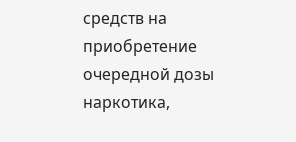средств на приобретение очередной дозы наркотика,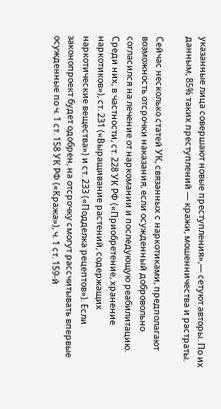указанные лица совершают новые преступления»,— сетуют авторы. По их данным, 85% таких преступлений — кражи, мошенничества и растраты.

Сейчас несколько статей УК, связанных с наркотиками, предполагают возможность отсрочки наказания, если осужденный добровольно согласился на лечение от наркомании и последующую реабилитацию. Среди них, в частности, ст. 228 УК РФ («Приобретение, хранение наркотиков»), ст. 231 («Выращивание растений, содержащих наркотические вещества») и ст. 233 («Подделка рецептов»). Если законопроект будет одобрен, на отсрочку смогут рассчитывать впервые осужденные по ч. 1 ст. 158 УК РФ («Кража»), ч. 1 ст. 159-й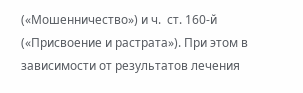(«Мошенничество») и ч.  ст. 160-й («Присвоение и растрата»). При этом в зависимости от результатов лечения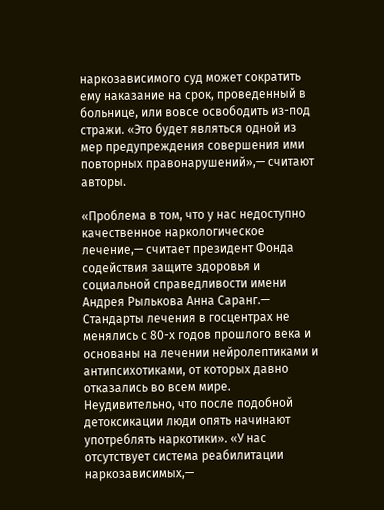наркозависимого суд может сократить ему наказание на срок, проведенный в больнице, или вовсе освободить из-под стражи. «Это будет являться одной из мер предупреждения совершения ими повторных правонарушений»,— считают авторы.

«Проблема в том, что у нас недоступно качественное наркологическое лечение,— считает президент Фонда содействия защите здоровья и социальной справедливости имени Андрея Рылькова Анна Саранг.— Стандарты лечения в госцентрах не менялись с 80-х годов прошлого века и основаны на лечении нейролептиками и антипсихотиками, от которых давно отказались во всем мире. Неудивительно, что после подобной детоксикации люди опять начинают употреблять наркотики». «У нас отсутствует система реабилитации наркозависимых,—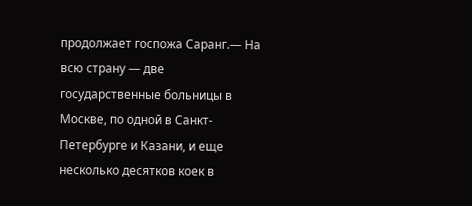продолжает госпожа Саранг.— На всю страну — две государственные больницы в Москве, по одной в Санкт-Петербурге и Казани, и еще несколько десятков коек в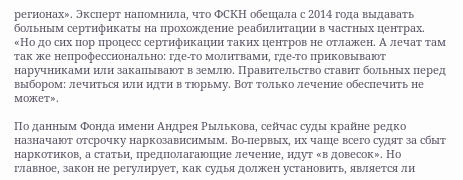регионах». Эксперт напомнила, что ФСКН обещала с 2014 года выдавать больным сертификаты на прохождение реабилитации в частных центрах. «Но до сих пор процесс сертификации таких центров не отлажен. А лечат там так же непрофессионально: где-то молитвами, где-то приковывают наручниками или закапывают в землю. Правительство ставит больных перед выбором: лечиться или идти в тюрьму. Вот только лечение обеспечить не может».

По данным Фонда имени Андрея Рылькова, сейчас суды крайне редко назначают отсрочку наркозависимым. Во-первых, их чаще всего судят за сбыт наркотиков, а статьи, предполагающие лечение, идут «в довесок». Но главное, закон не регулирует, как судья должен установить, является ли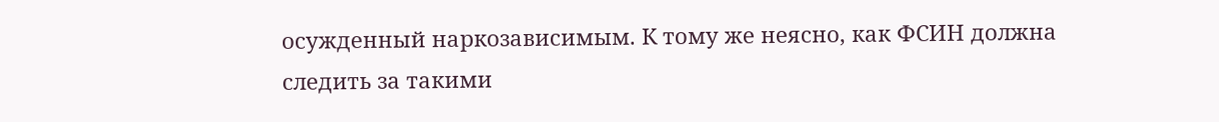осужденный наркозависимым. К тому же неясно, как ФСИН должна следить за такими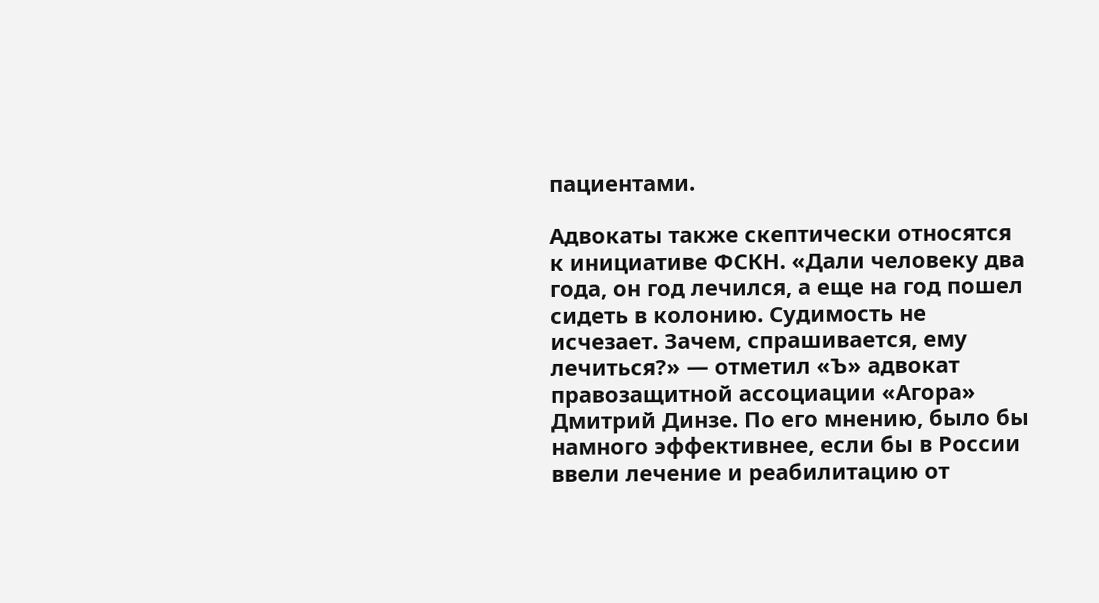пациентами.

Адвокаты также скептически относятся к инициативе ФСКН. «Дали человеку два года, он год лечился, а еще на год пошел сидеть в колонию. Судимость не исчезает. Зачем, спрашивается, ему лечиться?» — отметил «Ъ» адвокат правозащитной ассоциации «Агора» Дмитрий Динзе. По его мнению, было бы намного эффективнее, если бы в России ввели лечение и реабилитацию от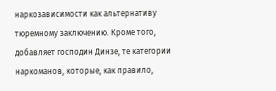наркозависимости как альтернативу тюремному заключению. Кроме того, добавляет господин Динзе, те категории наркоманов, которые, как правило,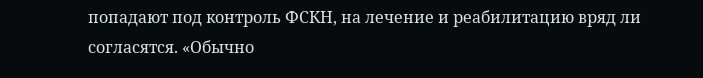попадают под контроль ФСКН, на лечение и реабилитацию вряд ли согласятся. «Обычно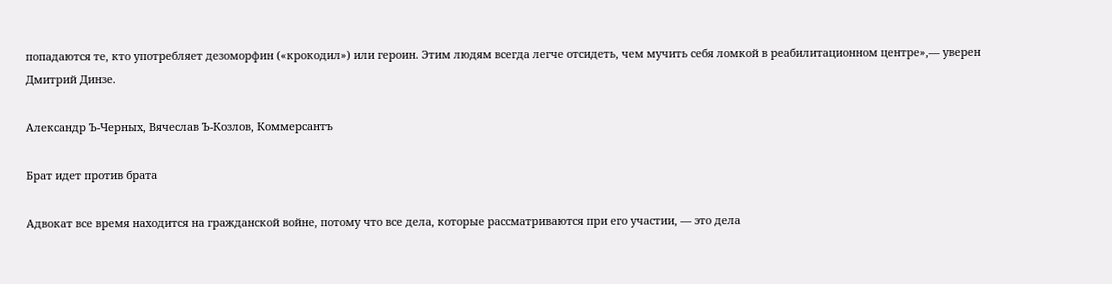попадаются те, кто употребляет дезоморфин («крокодил») или героин. Этим людям всегда легче отсидеть, чем мучить себя ломкой в реабилитационном центре»,— уверен Дмитрий Динзе.

Александр Ъ-Черных, Вячеслав Ъ-Козлов, Коммерсантъ

Брат идет против брата

Адвокат все время находится на гражданской войне, потому что все дела, которые рассматриваются при его участии, — это дела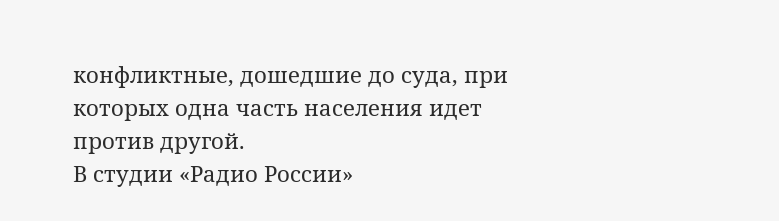конфликтные, дошедшие до суда, при которых одна часть населения идет против другой.
В студии «Радио России»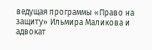ведущая программы «Право на защиту» Ильмира Маликова и адвокат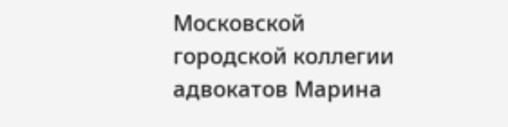Московской городской коллегии адвокатов Марина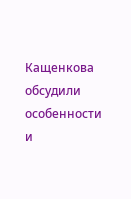Кащенкова обсудили особенности и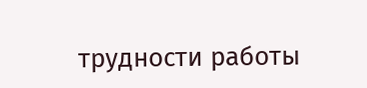трудности работы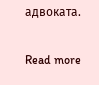адвоката.

Read more